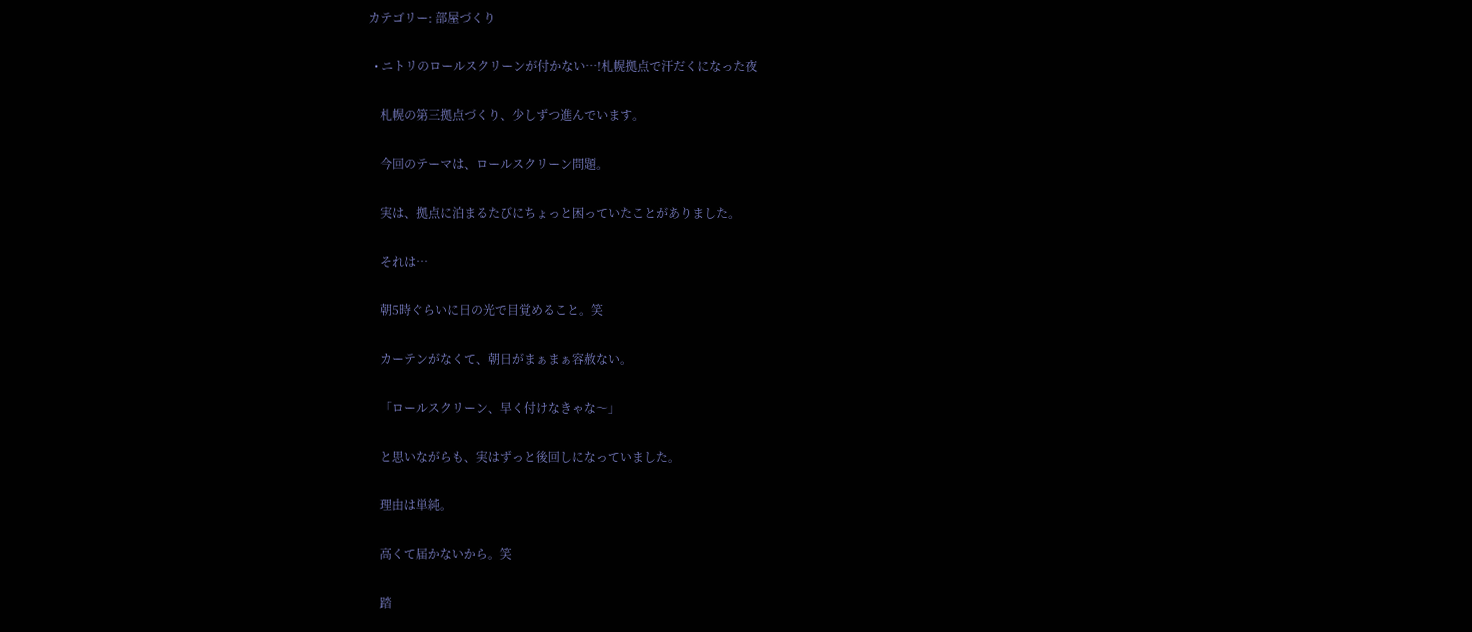カテゴリー: 部屋づくり

  • ニトリのロールスクリーンが付かない…!札幌拠点で汗だくになった夜

    札幌の第三拠点づくり、少しずつ進んでいます。

    今回のテーマは、ロールスクリーン問題。

    実は、拠点に泊まるたびにちょっと困っていたことがありました。

    それは…

    朝5時ぐらいに日の光で目覚めること。笑

    カーテンがなくて、朝日がまぁまぁ容赦ない。

    「ロールスクリーン、早く付けなきゃな〜」

    と思いながらも、実はずっと後回しになっていました。

    理由は単純。

    高くて届かないから。笑

    踏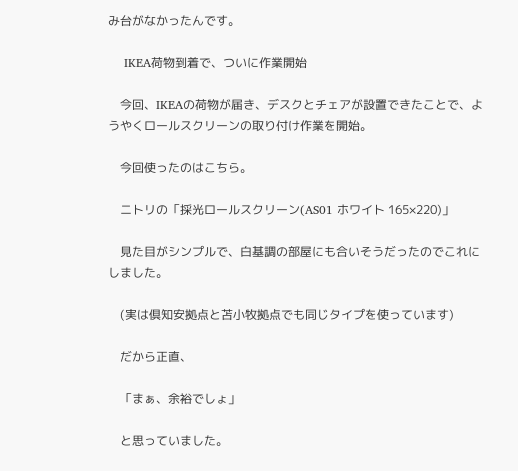み台がなかったんです。

    IKEA荷物到着で、ついに作業開始

    今回、IKEAの荷物が届き、デスクとチェアが設置できたことで、ようやくロールスクリーンの取り付け作業を開始。

    今回使ったのはこちら。

    ニトリの「採光ロールスクリーン(AS01 ホワイト 165×220)」

    見た目がシンプルで、白基調の部屋にも合いそうだったのでこれにしました。

    (実は倶知安拠点と苫小牧拠点でも同じタイプを使っています)

    だから正直、

    「まぁ、余裕でしょ」

    と思っていました。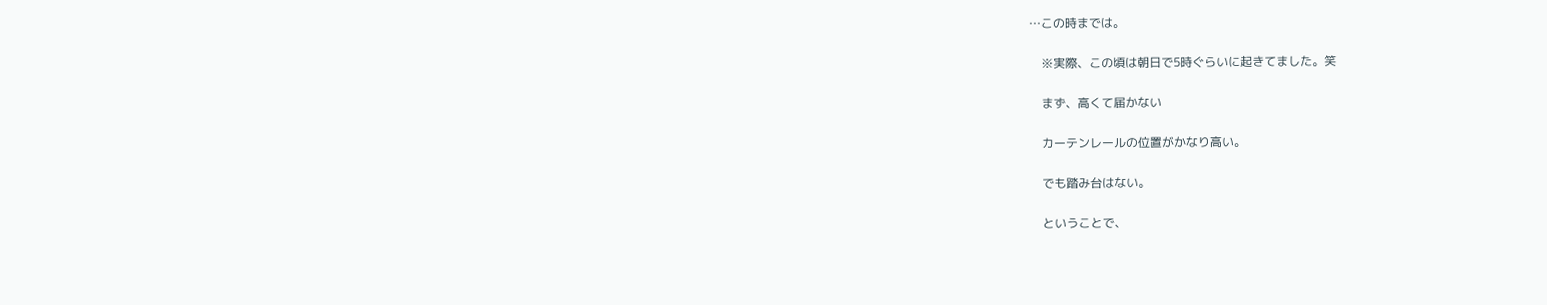…この時までは。

    ※実際、この頃は朝日で5時ぐらいに起きてました。笑

    まず、高くて届かない

    カーテンレールの位置がかなり高い。

    でも踏み台はない。

    ということで、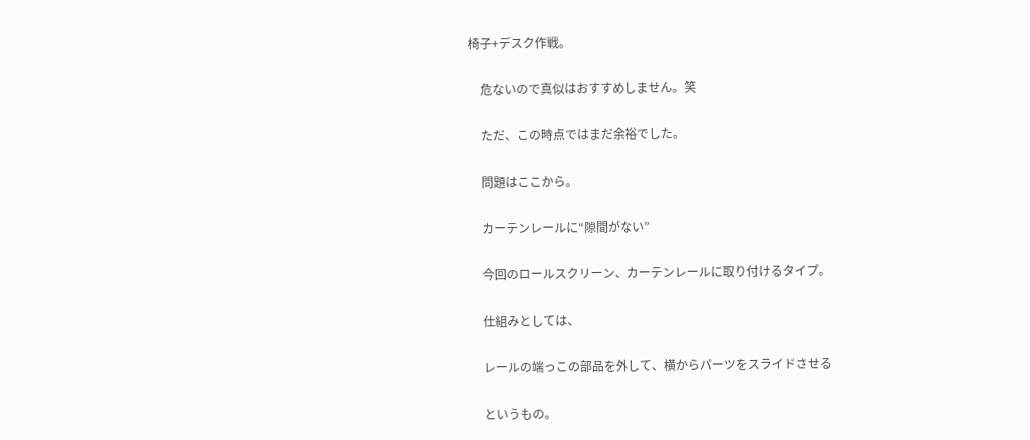椅子+デスク作戦。

    危ないので真似はおすすめしません。笑

    ただ、この時点ではまだ余裕でした。

    問題はここから。

    カーテンレールに“隙間がない”

    今回のロールスクリーン、カーテンレールに取り付けるタイプ。

    仕組みとしては、

    レールの端っこの部品を外して、横からパーツをスライドさせる

    というもの。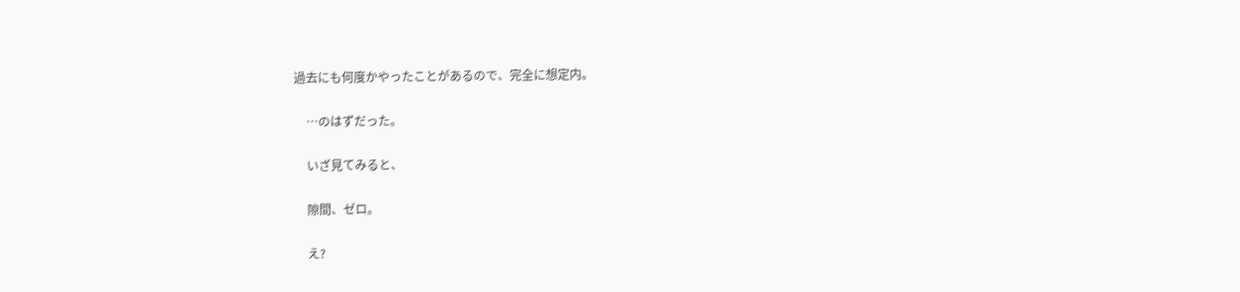過去にも何度かやったことがあるので、完全に想定内。

    …のはずだった。

    いざ見てみると、

    隙間、ゼロ。

    え?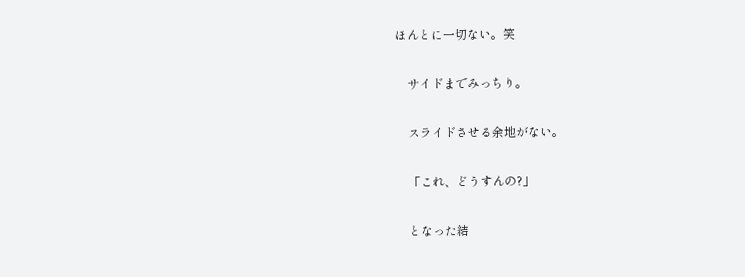ほんとに一切ない。笑

    サイドまでみっちり。

    スライドさせる余地がない。

    「これ、どうすんの?」

    となった結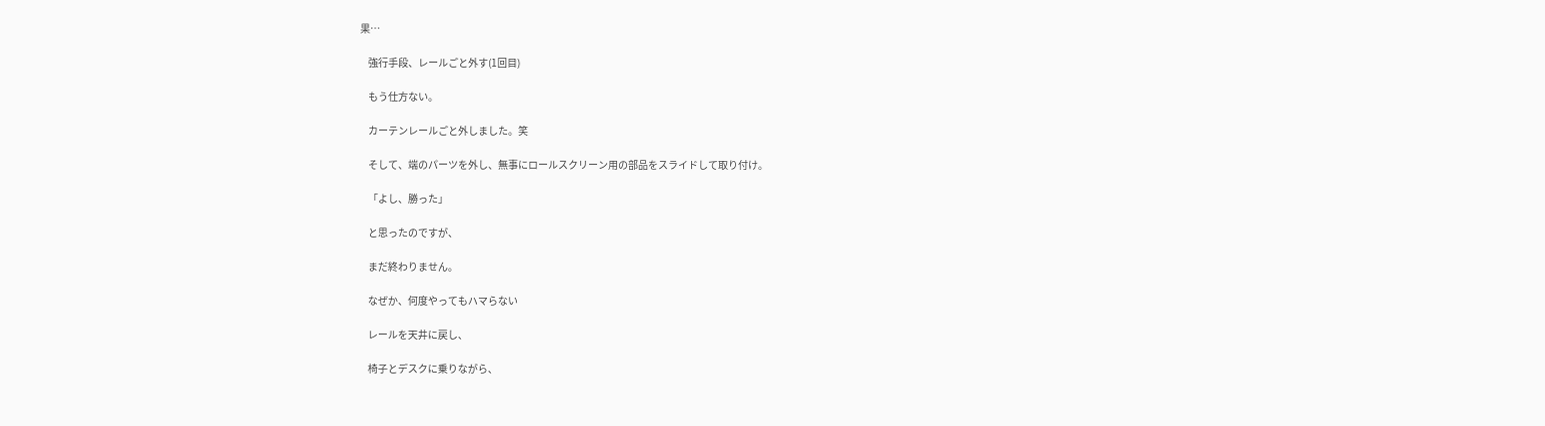果…

    強行手段、レールごと外す(1回目)

    もう仕方ない。

    カーテンレールごと外しました。笑

    そして、端のパーツを外し、無事にロールスクリーン用の部品をスライドして取り付け。

    「よし、勝った」

    と思ったのですが、

    まだ終わりません。

    なぜか、何度やってもハマらない

    レールを天井に戻し、

    椅子とデスクに乗りながら、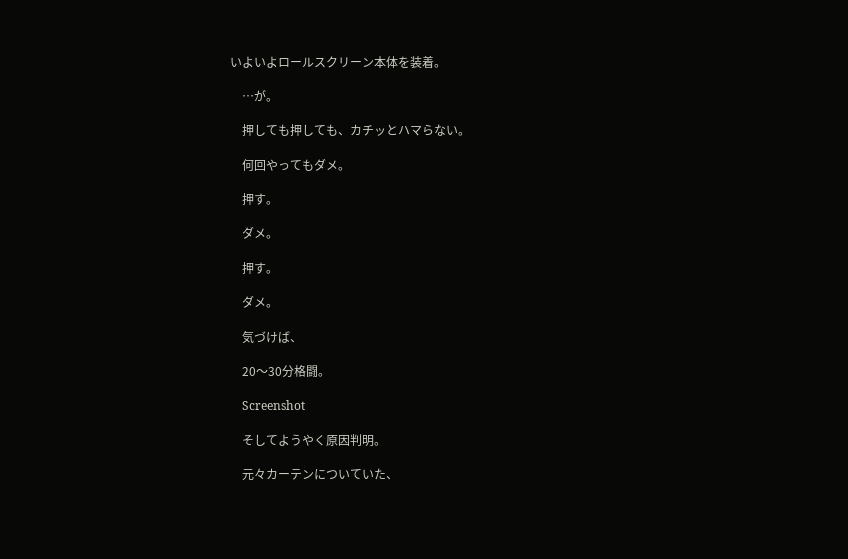いよいよロールスクリーン本体を装着。

    …が。

    押しても押しても、カチッとハマらない。

    何回やってもダメ。

    押す。

    ダメ。

    押す。

    ダメ。

    気づけば、

    20〜30分格闘。

    Screenshot

    そしてようやく原因判明。

    元々カーテンについていた、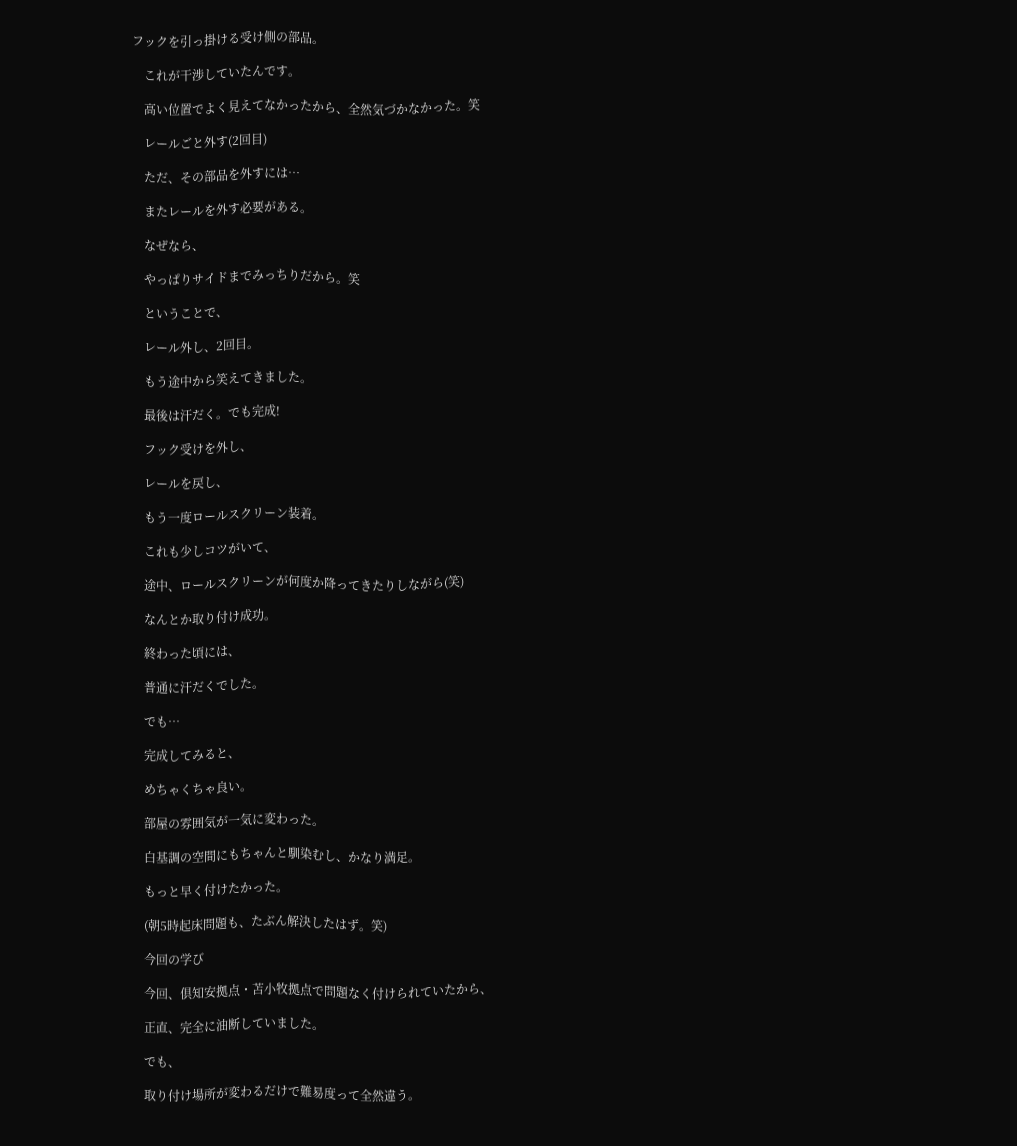フックを引っ掛ける受け側の部品。

    これが干渉していたんです。

    高い位置でよく見えてなかったから、全然気づかなかった。笑

    レールごと外す(2回目)

    ただ、その部品を外すには…

    またレールを外す必要がある。

    なぜなら、

    やっぱりサイドまでみっちりだから。笑

    ということで、

    レール外し、2回目。

    もう途中から笑えてきました。

    最後は汗だく。でも完成!

    フック受けを外し、

    レールを戻し、

    もう一度ロールスクリーン装着。

    これも少しコツがいて、

    途中、ロールスクリーンが何度か降ってきたりしながら(笑)

    なんとか取り付け成功。

    終わった頃には、

    普通に汗だくでした。

    でも…

    完成してみると、

    めちゃくちゃ良い。

    部屋の雰囲気が一気に変わった。

    白基調の空間にもちゃんと馴染むし、かなり満足。

    もっと早く付けたかった。

    (朝5時起床問題も、たぶん解決したはず。笑)

    今回の学び

    今回、倶知安拠点・苫小牧拠点で問題なく付けられていたから、

    正直、完全に油断していました。

    でも、

    取り付け場所が変わるだけで難易度って全然違う。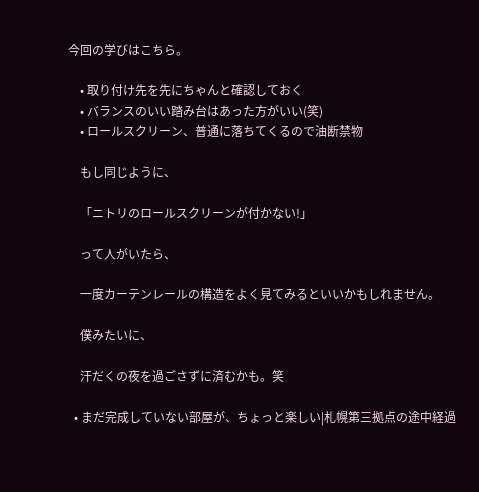今回の学びはこちら。

    • 取り付け先を先にちゃんと確認しておく
    • バランスのいい踏み台はあった方がいい(笑)
    • ロールスクリーン、普通に落ちてくるので油断禁物

    もし同じように、

    「ニトリのロールスクリーンが付かない!」

    って人がいたら、

    一度カーテンレールの構造をよく見てみるといいかもしれません。

    僕みたいに、

    汗だくの夜を過ごさずに済むかも。笑

  • まだ完成していない部屋が、ちょっと楽しい|札幌第三拠点の途中経過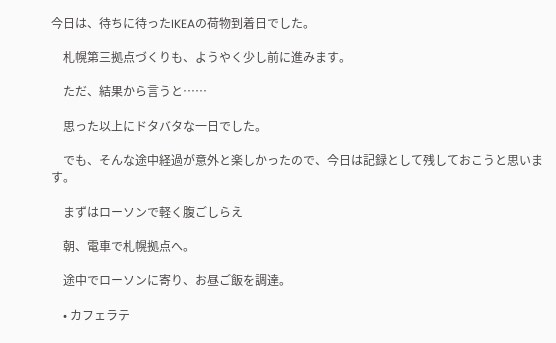今日は、待ちに待ったIKEAの荷物到着日でした。

    札幌第三拠点づくりも、ようやく少し前に進みます。

    ただ、結果から言うと……

    思った以上にドタバタな一日でした。

    でも、そんな途中経過が意外と楽しかったので、今日は記録として残しておこうと思います。

    まずはローソンで軽く腹ごしらえ

    朝、電車で札幌拠点へ。

    途中でローソンに寄り、お昼ご飯を調達。

    • カフェラテ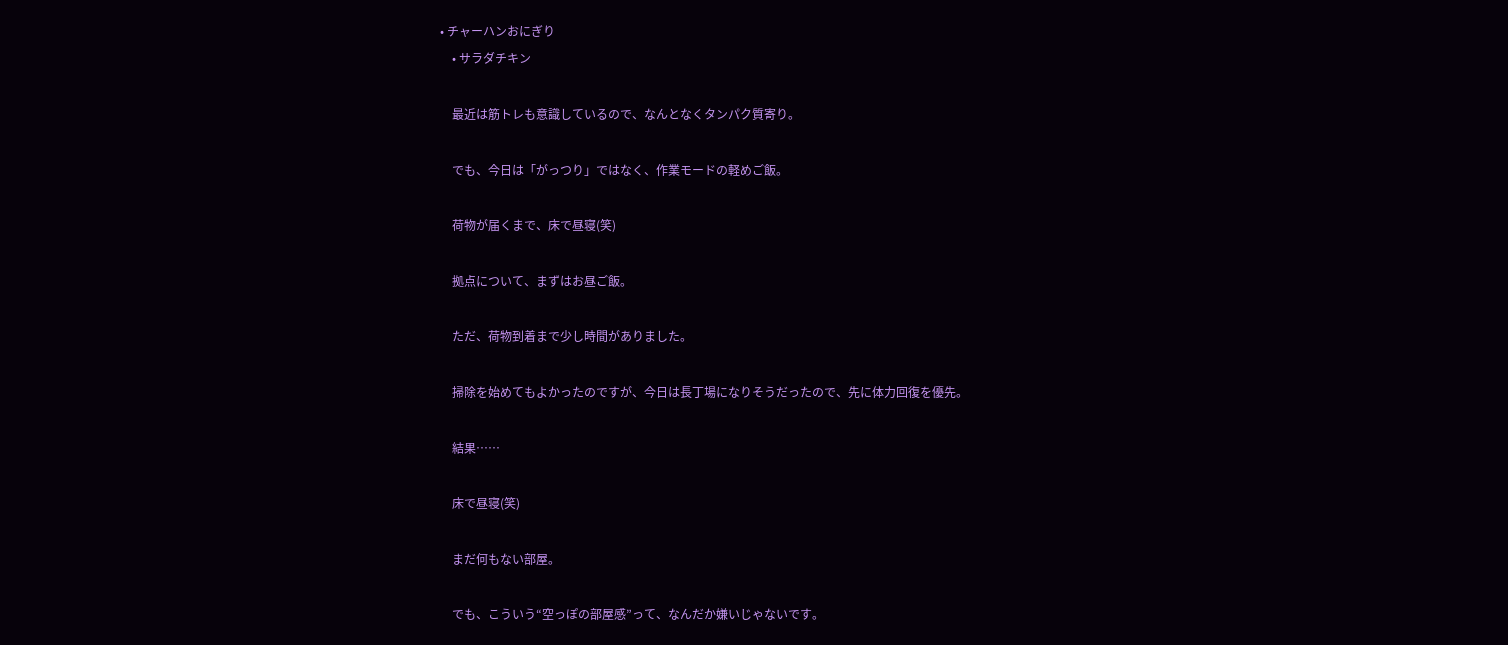• チャーハンおにぎり
    • サラダチキン

    最近は筋トレも意識しているので、なんとなくタンパク質寄り。

    でも、今日は「がっつり」ではなく、作業モードの軽めご飯。

    荷物が届くまで、床で昼寝(笑)

    拠点について、まずはお昼ご飯。

    ただ、荷物到着まで少し時間がありました。

    掃除を始めてもよかったのですが、今日は長丁場になりそうだったので、先に体力回復を優先。

    結果……

    床で昼寝(笑)

    まだ何もない部屋。

    でも、こういう“空っぽの部屋感”って、なんだか嫌いじゃないです。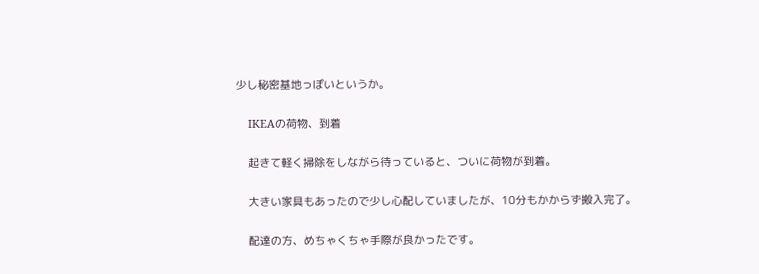少し秘密基地っぽいというか。

    IKEAの荷物、到着

    起きて軽く掃除をしながら待っていると、ついに荷物が到着。

    大きい家具もあったので少し心配していましたが、10分もかからず搬入完了。

    配達の方、めちゃくちゃ手際が良かったです。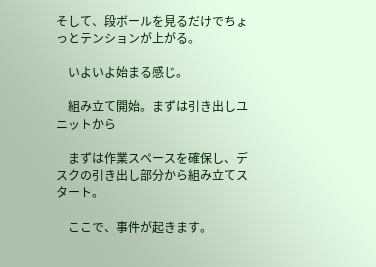そして、段ボールを見るだけでちょっとテンションが上がる。

    いよいよ始まる感じ。

    組み立て開始。まずは引き出しユニットから

    まずは作業スペースを確保し、デスクの引き出し部分から組み立てスタート。

    ここで、事件が起きます。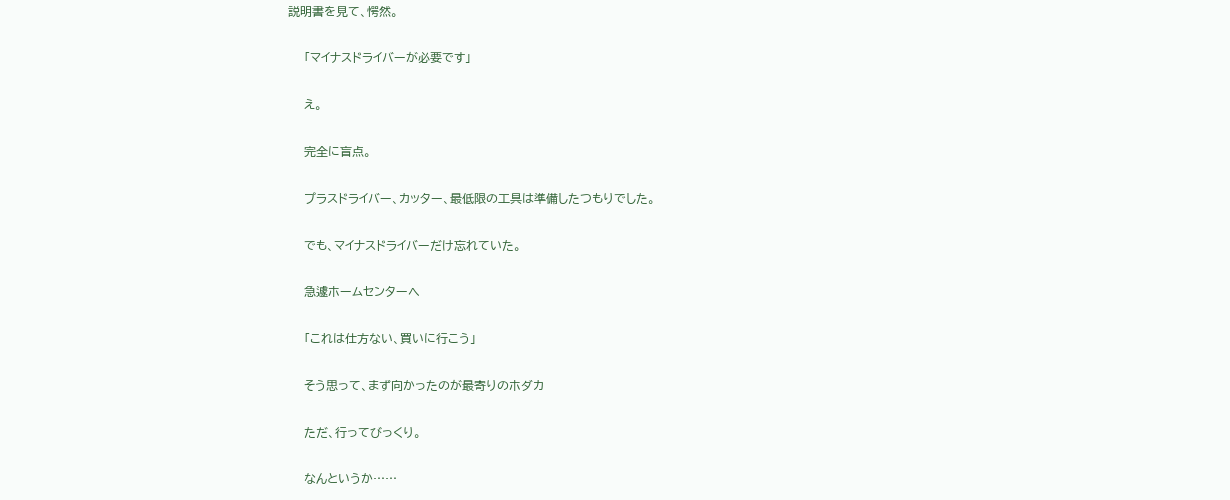説明書を見て、愕然。

    「マイナスドライバーが必要です」

    え。

    完全に盲点。

    プラスドライバー、カッター、最低限の工具は準備したつもりでした。

    でも、マイナスドライバーだけ忘れていた。

    急遽ホームセンターへ

    「これは仕方ない、買いに行こう」

    そう思って、まず向かったのが最寄りのホダカ

    ただ、行ってびっくり。

    なんというか……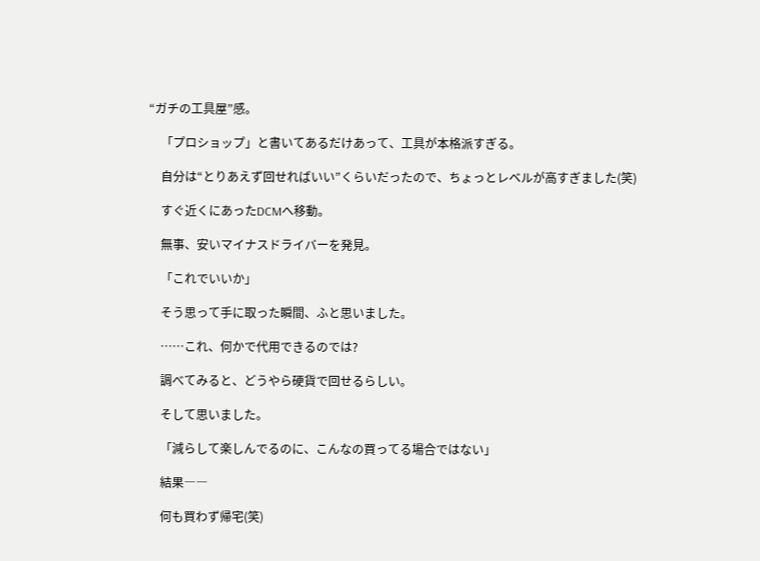“ガチの工具屋”感。

    「プロショップ」と書いてあるだけあって、工具が本格派すぎる。

    自分は“とりあえず回せればいい”くらいだったので、ちょっとレベルが高すぎました(笑)

    すぐ近くにあったDCMへ移動。

    無事、安いマイナスドライバーを発見。

    「これでいいか」

    そう思って手に取った瞬間、ふと思いました。

    ……これ、何かで代用できるのでは?

    調べてみると、どうやら硬貨で回せるらしい。

    そして思いました。

    「減らして楽しんでるのに、こんなの買ってる場合ではない」

    結果――

    何も買わず帰宅(笑)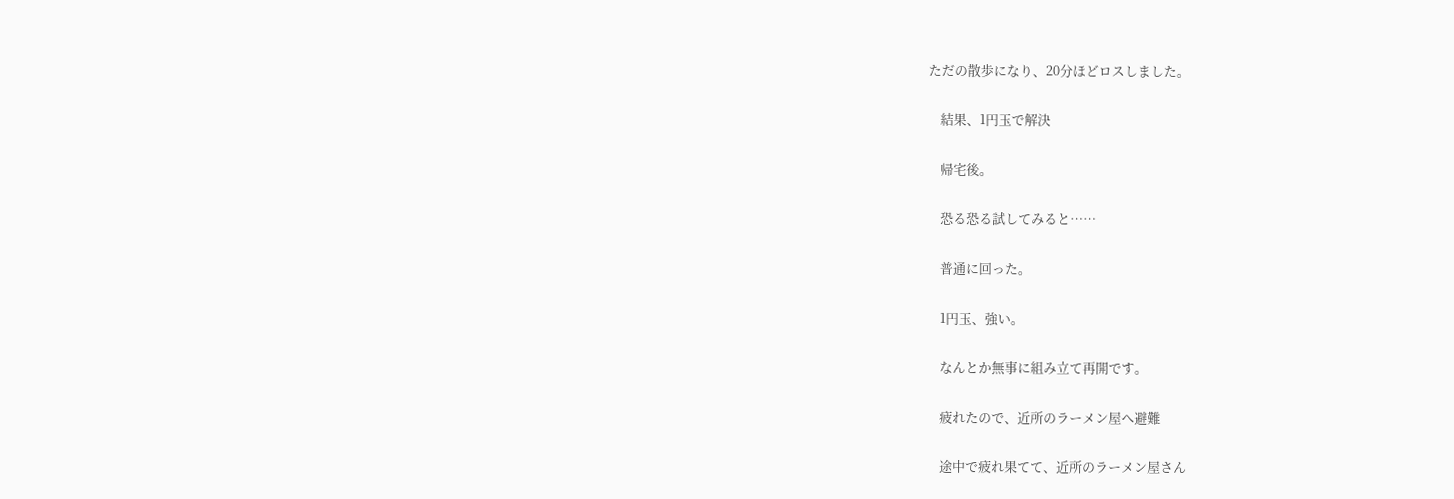ただの散歩になり、20分ほどロスしました。

    結果、1円玉で解決

    帰宅後。

    恐る恐る試してみると……

    普通に回った。

    1円玉、強い。

    なんとか無事に組み立て再開です。

    疲れたので、近所のラーメン屋へ避難

    途中で疲れ果てて、近所のラーメン屋さん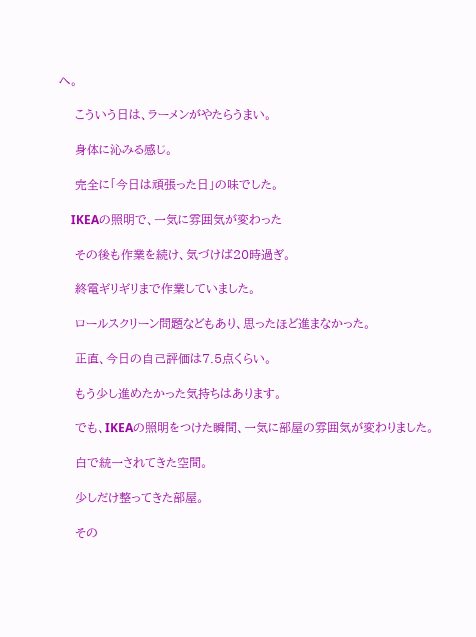へ。

    こういう日は、ラーメンがやたらうまい。

    身体に沁みる感じ。

    完全に「今日は頑張った日」の味でした。

    IKEAの照明で、一気に雰囲気が変わった

    その後も作業を続け、気づけば20時過ぎ。

    終電ギリギリまで作業していました。

    ロールスクリーン問題などもあり、思ったほど進まなかった。

    正直、今日の自己評価は7.5点くらい。

    もう少し進めたかった気持ちはあります。

    でも、IKEAの照明をつけた瞬間、一気に部屋の雰囲気が変わりました。

    白で統一されてきた空間。

    少しだけ整ってきた部屋。

    その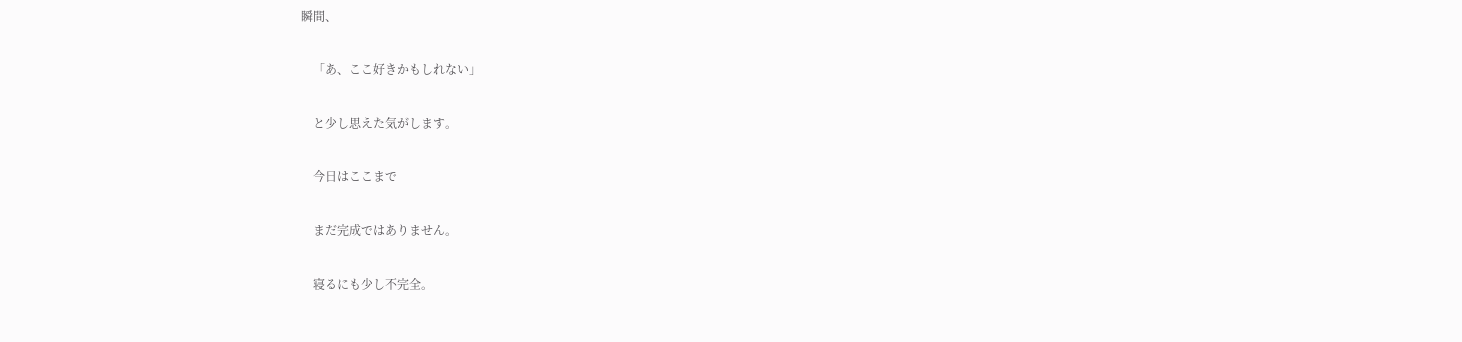瞬間、

    「あ、ここ好きかもしれない」

    と少し思えた気がします。

    今日はここまで

    まだ完成ではありません。

    寝るにも少し不完全。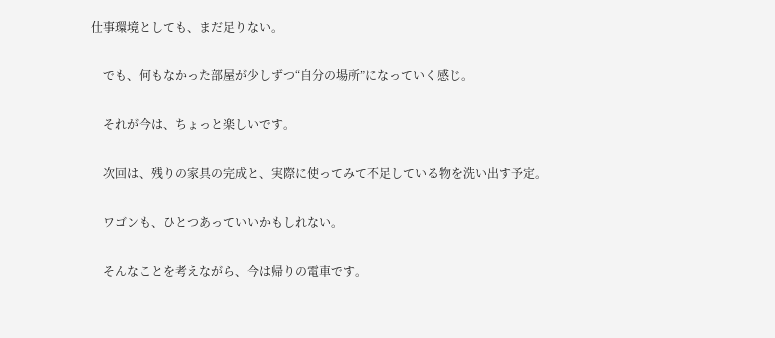仕事環境としても、まだ足りない。

    でも、何もなかった部屋が少しずつ“自分の場所”になっていく感じ。

    それが今は、ちょっと楽しいです。

    次回は、残りの家具の完成と、実際に使ってみて不足している物を洗い出す予定。

    ワゴンも、ひとつあっていいかもしれない。

    そんなことを考えながら、今は帰りの電車です。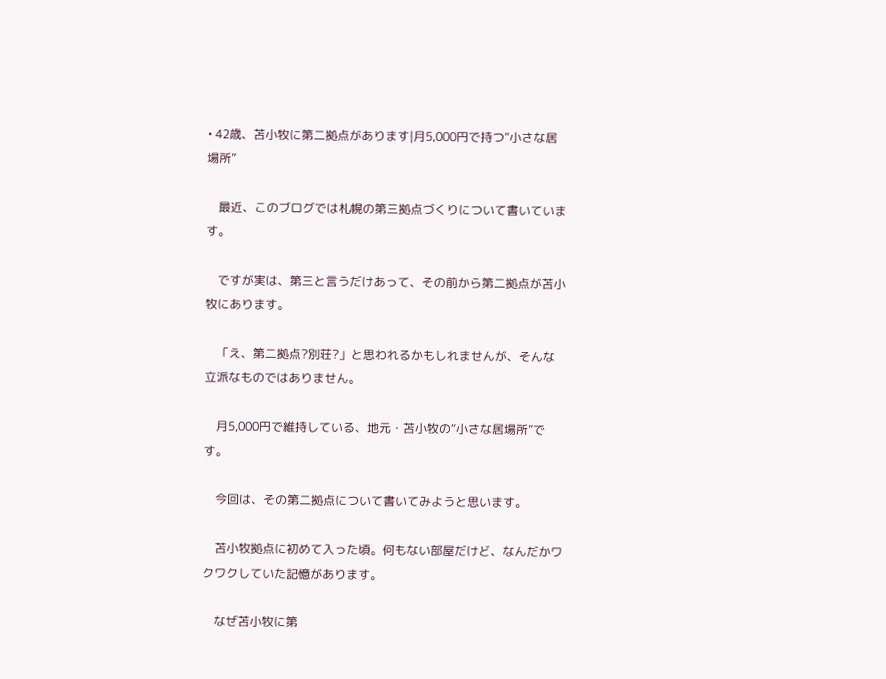• 42歳、苫小牧に第二拠点があります|月5,000円で持つ“小さな居場所”

    最近、このブログでは札幌の第三拠点づくりについて書いています。

    ですが実は、第三と言うだけあって、その前から第二拠点が苫小牧にあります。

    「え、第二拠点?別荘?」と思われるかもしれませんが、そんな立派なものではありません。

    月5,000円で維持している、地元・苫小牧の“小さな居場所”です。

    今回は、その第二拠点について書いてみようと思います。

    苫小牧拠点に初めて入った頃。何もない部屋だけど、なんだかワクワクしていた記憶があります。

    なぜ苫小牧に第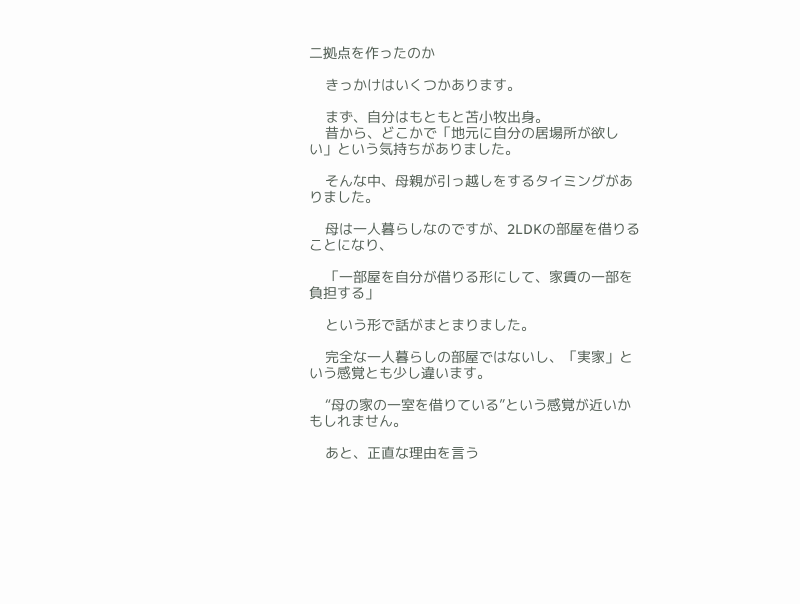二拠点を作ったのか

    きっかけはいくつかあります。

    まず、自分はもともと苫小牧出身。
    昔から、どこかで「地元に自分の居場所が欲しい」という気持ちがありました。

    そんな中、母親が引っ越しをするタイミングがありました。

    母は一人暮らしなのですが、2LDKの部屋を借りることになり、

    「一部屋を自分が借りる形にして、家賃の一部を負担する」

    という形で話がまとまりました。

    完全な一人暮らしの部屋ではないし、「実家」という感覚とも少し違います。

    “母の家の一室を借りている”という感覚が近いかもしれません。

    あと、正直な理由を言う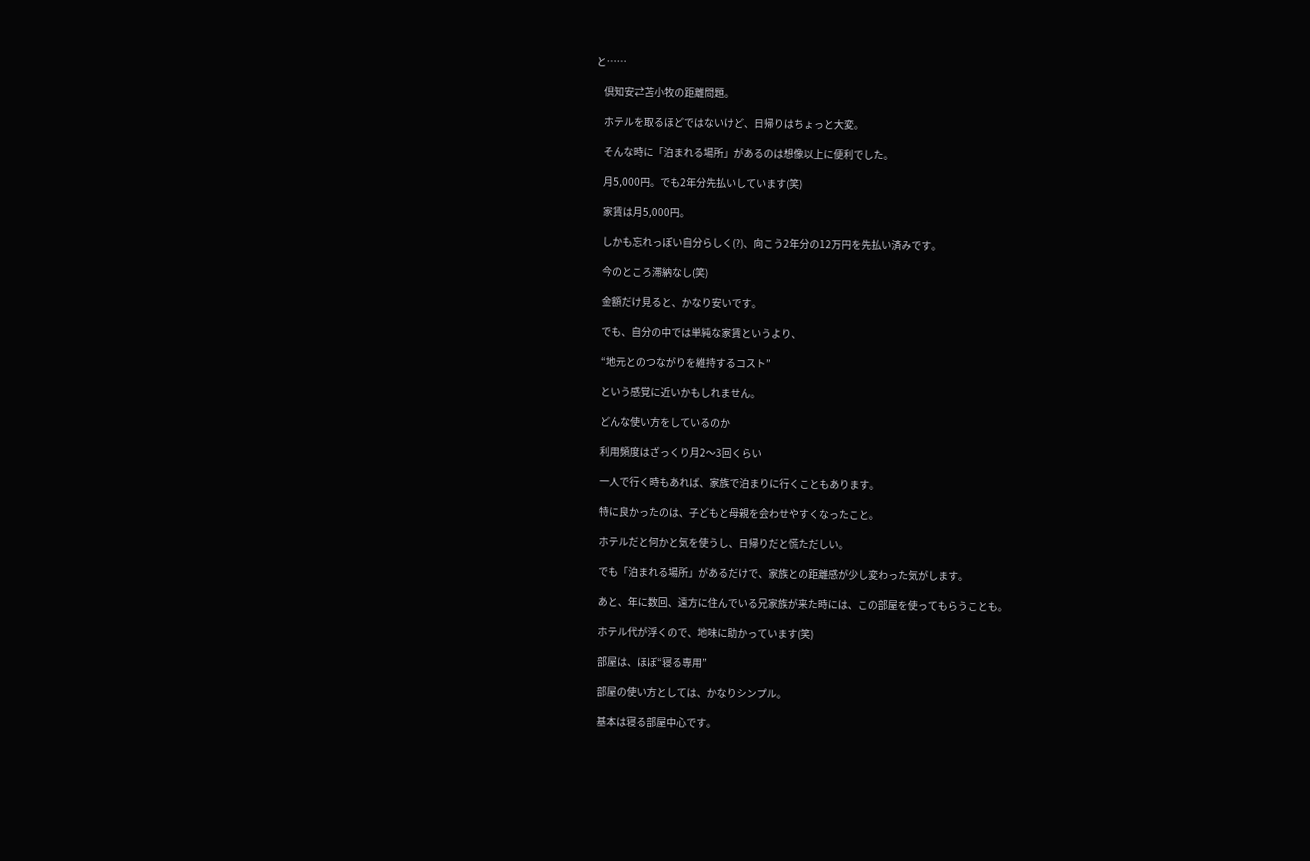と……

    倶知安⇄苫小牧の距離問題。

    ホテルを取るほどではないけど、日帰りはちょっと大変。

    そんな時に「泊まれる場所」があるのは想像以上に便利でした。

    月5,000円。でも2年分先払いしています(笑)

    家賃は月5,000円。

    しかも忘れっぽい自分らしく(?)、向こう2年分の12万円を先払い済みです。

    今のところ滞納なし(笑)

    金額だけ見ると、かなり安いです。

    でも、自分の中では単純な家賃というより、

    “地元とのつながりを維持するコスト”

    という感覚に近いかもしれません。

    どんな使い方をしているのか

    利用頻度はざっくり月2〜3回くらい

    一人で行く時もあれば、家族で泊まりに行くこともあります。

    特に良かったのは、子どもと母親を会わせやすくなったこと。

    ホテルだと何かと気を使うし、日帰りだと慌ただしい。

    でも「泊まれる場所」があるだけで、家族との距離感が少し変わった気がします。

    あと、年に数回、遠方に住んでいる兄家族が来た時には、この部屋を使ってもらうことも。

    ホテル代が浮くので、地味に助かっています(笑)

    部屋は、ほぼ“寝る専用”

    部屋の使い方としては、かなりシンプル。

    基本は寝る部屋中心です。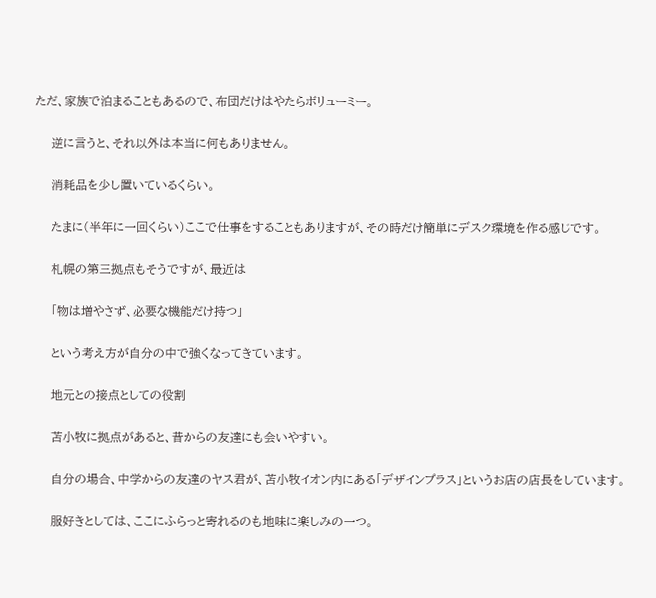ただ、家族で泊まることもあるので、布団だけはやたらボリューミー。

    逆に言うと、それ以外は本当に何もありません。

    消耗品を少し置いているくらい。

    たまに(半年に一回くらい)ここで仕事をすることもありますが、その時だけ簡単にデスク環境を作る感じです。

    札幌の第三拠点もそうですが、最近は

    「物は増やさず、必要な機能だけ持つ」

    という考え方が自分の中で強くなってきています。

    地元との接点としての役割

    苫小牧に拠点があると、昔からの友達にも会いやすい。

    自分の場合、中学からの友達のヤス君が、苫小牧イオン内にある「デザインプラス」というお店の店長をしています。

    服好きとしては、ここにふらっと寄れるのも地味に楽しみの一つ。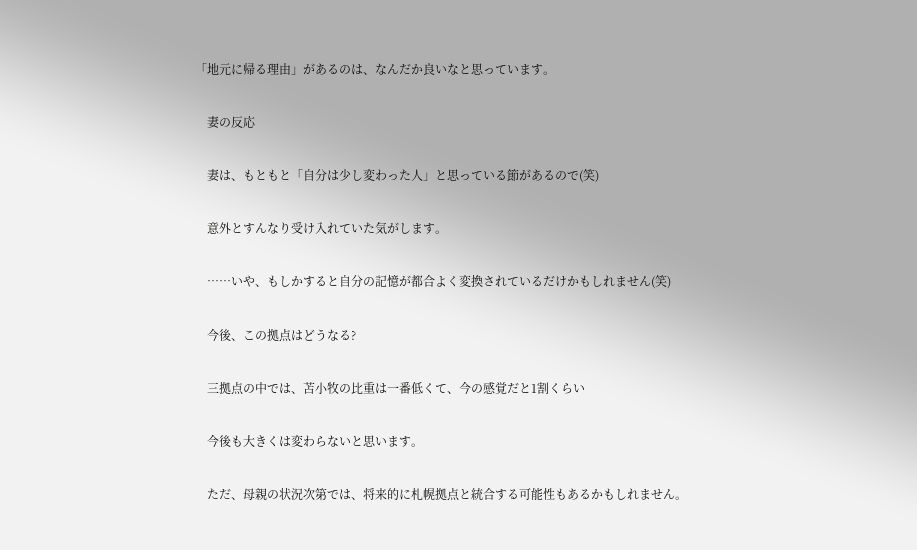「地元に帰る理由」があるのは、なんだか良いなと思っています。

    妻の反応

    妻は、もともと「自分は少し変わった人」と思っている節があるので(笑)

    意外とすんなり受け入れていた気がします。

    ……いや、もしかすると自分の記憶が都合よく変換されているだけかもしれません(笑)

    今後、この拠点はどうなる?

    三拠点の中では、苫小牧の比重は一番低くて、今の感覚だと1割くらい

    今後も大きくは変わらないと思います。

    ただ、母親の状況次第では、将来的に札幌拠点と統合する可能性もあるかもしれません。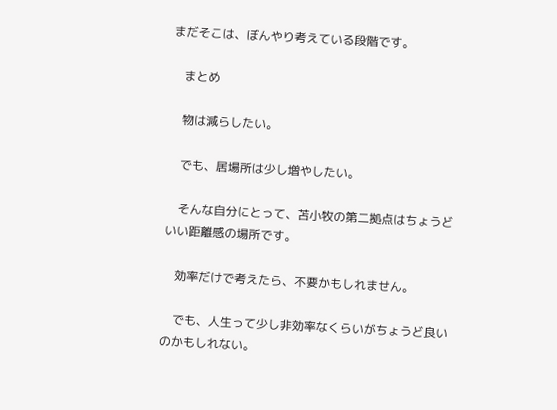まだそこは、ぼんやり考えている段階です。

    まとめ

    物は減らしたい。

    でも、居場所は少し増やしたい。

    そんな自分にとって、苫小牧の第二拠点はちょうどいい距離感の場所です。

    効率だけで考えたら、不要かもしれません。

    でも、人生って少し非効率なくらいがちょうど良いのかもしれない。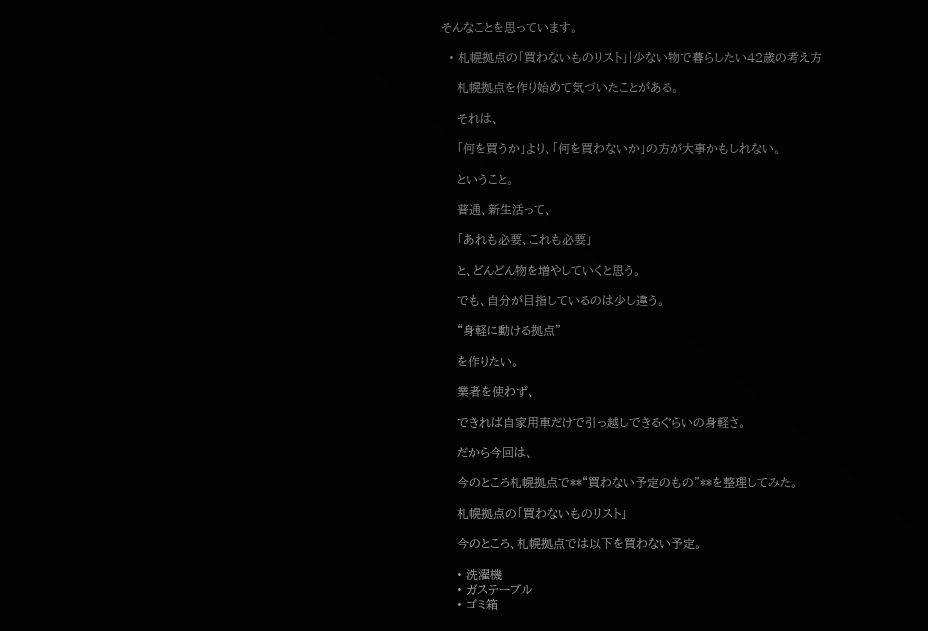そんなことを思っています。

  • 札幌拠点の「買わないものリスト」|少ない物で暮らしたい42歳の考え方

    札幌拠点を作り始めて気づいたことがある。

    それは、

    「何を買うか」より、「何を買わないか」の方が大事かもしれない。

    ということ。

    普通、新生活って、

    「あれも必要、これも必要」

    と、どんどん物を増やしていくと思う。

    でも、自分が目指しているのは少し違う。

    “身軽に動ける拠点”

    を作りたい。

    業者を使わず、

    できれば自家用車だけで引っ越しできるぐらいの身軽さ。

    だから今回は、

    今のところ札幌拠点で**“買わない予定のもの”**を整理してみた。

    札幌拠点の「買わないものリスト」

    今のところ、札幌拠点では以下を買わない予定。

    • 洗濯機
    • ガステーブル
    • ゴミ箱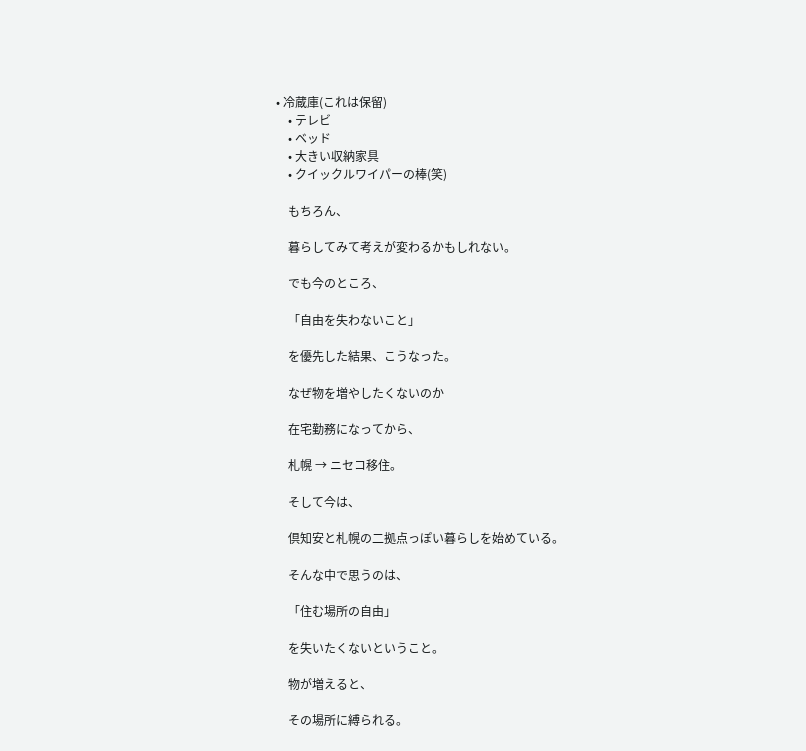• 冷蔵庫(これは保留)
    • テレビ
    • ベッド
    • 大きい収納家具
    • クイックルワイパーの棒(笑)

    もちろん、

    暮らしてみて考えが変わるかもしれない。

    でも今のところ、

    「自由を失わないこと」

    を優先した結果、こうなった。

    なぜ物を増やしたくないのか

    在宅勤務になってから、

    札幌 → ニセコ移住。

    そして今は、

    倶知安と札幌の二拠点っぽい暮らしを始めている。

    そんな中で思うのは、

    「住む場所の自由」

    を失いたくないということ。

    物が増えると、

    その場所に縛られる。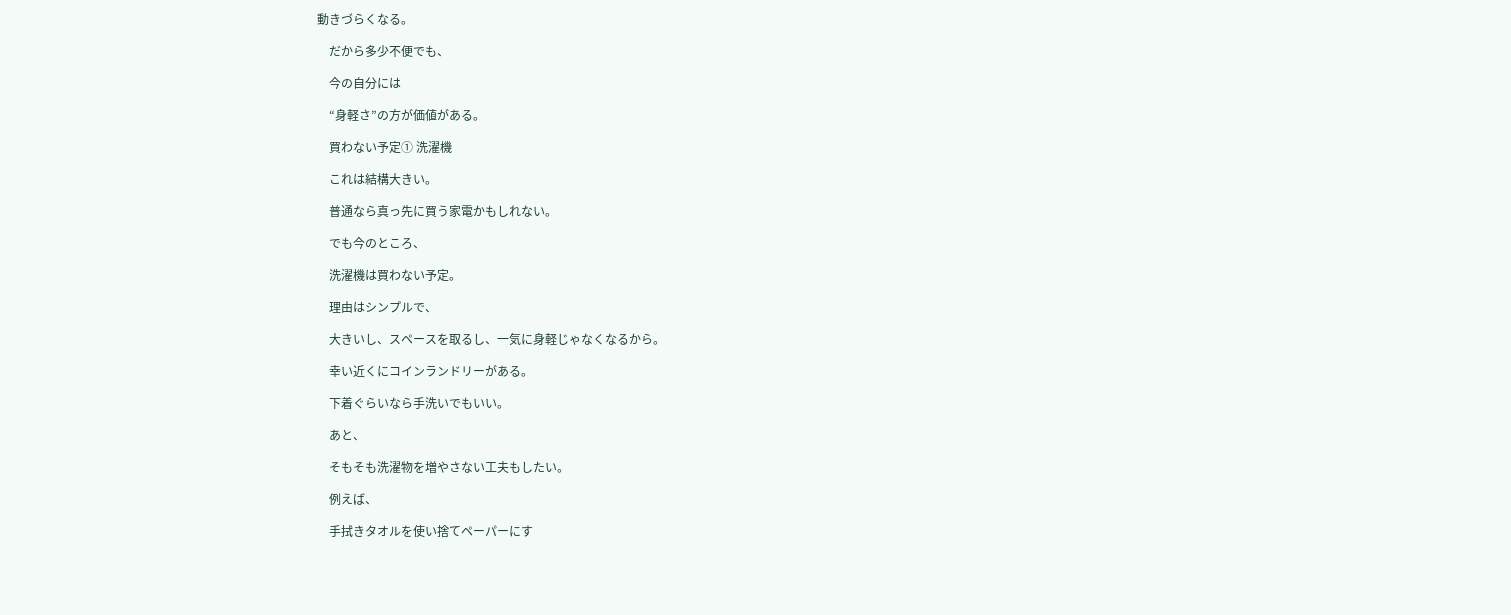動きづらくなる。

    だから多少不便でも、

    今の自分には

    “身軽さ”の方が価値がある。

    買わない予定① 洗濯機

    これは結構大きい。

    普通なら真っ先に買う家電かもしれない。

    でも今のところ、

    洗濯機は買わない予定。

    理由はシンプルで、

    大きいし、スペースを取るし、一気に身軽じゃなくなるから。

    幸い近くにコインランドリーがある。

    下着ぐらいなら手洗いでもいい。

    あと、

    そもそも洗濯物を増やさない工夫もしたい。

    例えば、

    手拭きタオルを使い捨てペーパーにす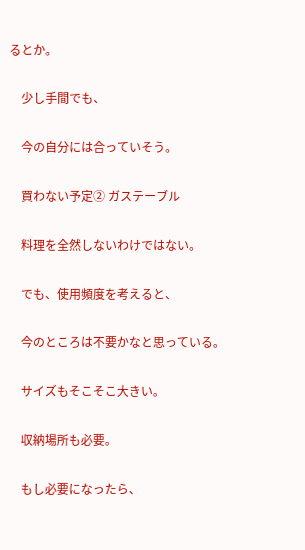るとか。

    少し手間でも、

    今の自分には合っていそう。

    買わない予定② ガステーブル

    料理を全然しないわけではない。

    でも、使用頻度を考えると、

    今のところは不要かなと思っている。

    サイズもそこそこ大きい。

    収納場所も必要。

    もし必要になったら、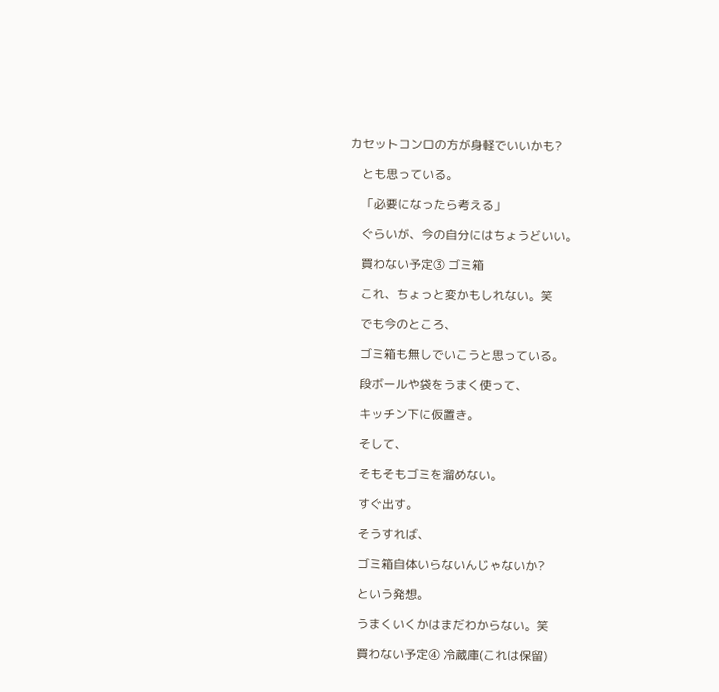カセットコンロの方が身軽でいいかも?

    とも思っている。

    「必要になったら考える」

    ぐらいが、今の自分にはちょうどいい。

    買わない予定③ ゴミ箱

    これ、ちょっと変かもしれない。笑

    でも今のところ、

    ゴミ箱も無しでいこうと思っている。

    段ボールや袋をうまく使って、

    キッチン下に仮置き。

    そして、

    そもそもゴミを溜めない。

    すぐ出す。

    そうすれば、

    ゴミ箱自体いらないんじゃないか?

    という発想。

    うまくいくかはまだわからない。笑

    買わない予定④ 冷蔵庫(これは保留)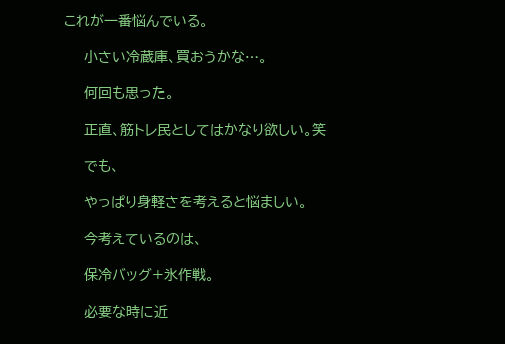これが一番悩んでいる。

    小さい冷蔵庫、買おうかな…。

    何回も思った。

    正直、筋トレ民としてはかなり欲しい。笑

    でも、

    やっぱり身軽さを考えると悩ましい。

    今考えているのは、

    保冷バッグ+氷作戦。

    必要な時に近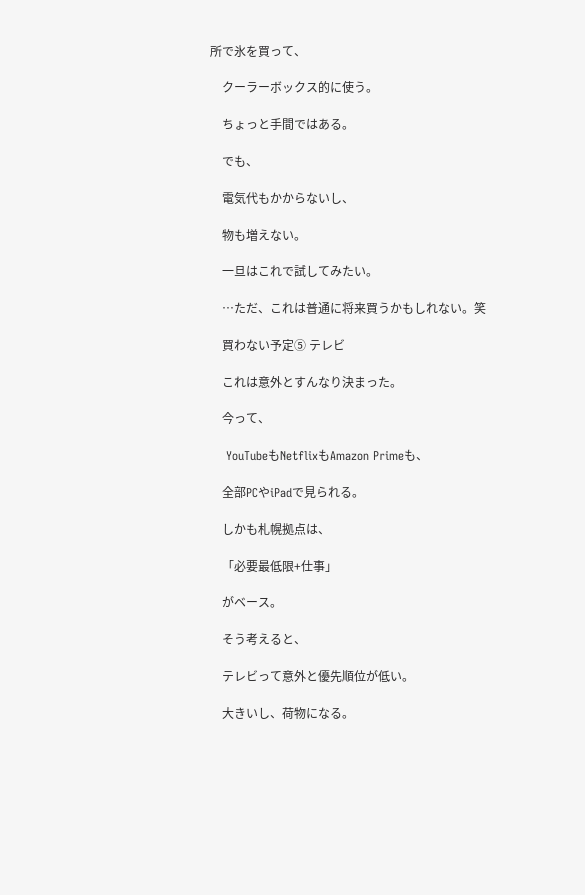所で氷を買って、

    クーラーボックス的に使う。

    ちょっと手間ではある。

    でも、

    電気代もかからないし、

    物も増えない。

    一旦はこれで試してみたい。

    …ただ、これは普通に将来買うかもしれない。笑

    買わない予定⑤ テレビ

    これは意外とすんなり決まった。

    今って、

    YouTubeもNetflixもAmazon Primeも、

    全部PCやiPadで見られる。

    しかも札幌拠点は、

    「必要最低限+仕事」

    がベース。

    そう考えると、

    テレビって意外と優先順位が低い。

    大きいし、荷物になる。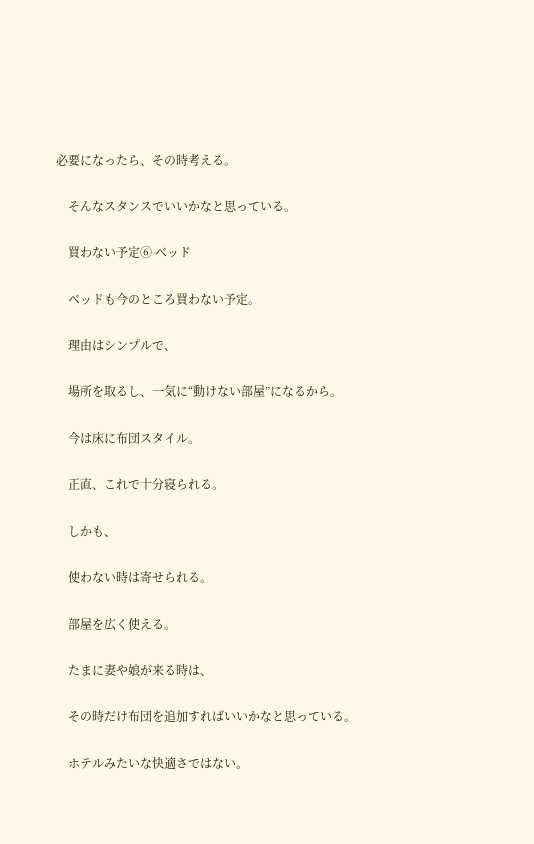必要になったら、その時考える。

    そんなスタンスでいいかなと思っている。

    買わない予定⑥ ベッド

    ベッドも今のところ買わない予定。

    理由はシンプルで、

    場所を取るし、一気に“動けない部屋”になるから。

    今は床に布団スタイル。

    正直、これで十分寝られる。

    しかも、

    使わない時は寄せられる。

    部屋を広く使える。

    たまに妻や娘が来る時は、

    その時だけ布団を追加すればいいかなと思っている。

    ホテルみたいな快適さではない。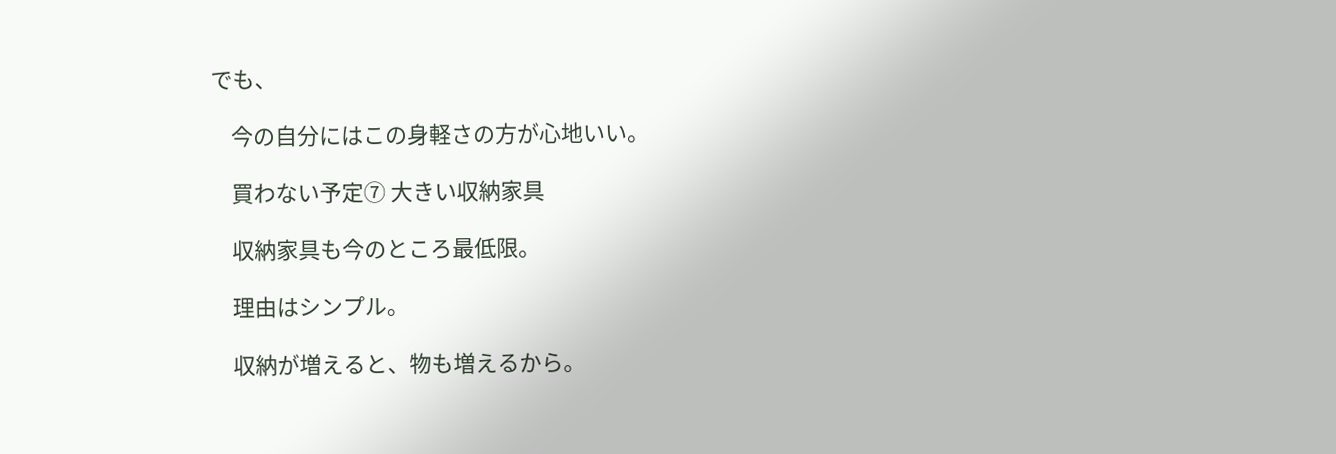でも、

    今の自分にはこの身軽さの方が心地いい。

    買わない予定⑦ 大きい収納家具

    収納家具も今のところ最低限。

    理由はシンプル。

    収納が増えると、物も増えるから。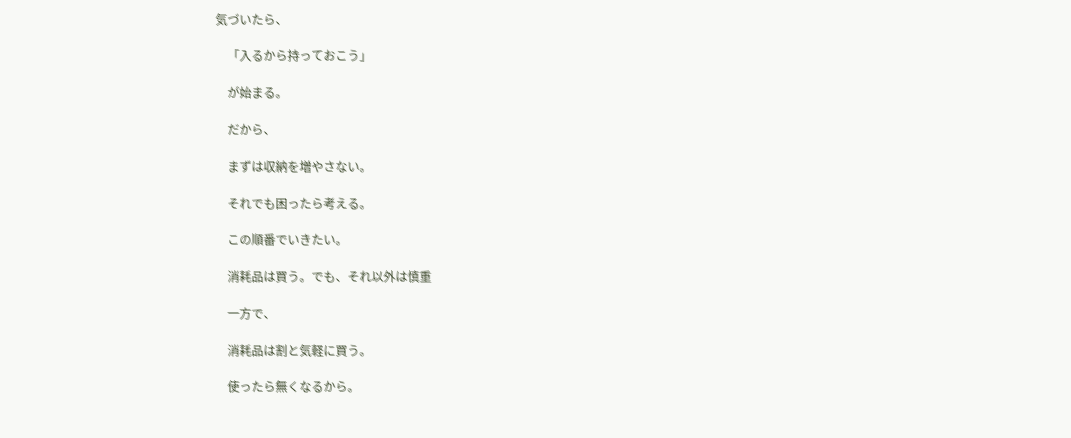気づいたら、

    「入るから持っておこう」

    が始まる。

    だから、

    まずは収納を増やさない。

    それでも困ったら考える。

    この順番でいきたい。

    消耗品は買う。でも、それ以外は慎重

    一方で、

    消耗品は割と気軽に買う。

    使ったら無くなるから。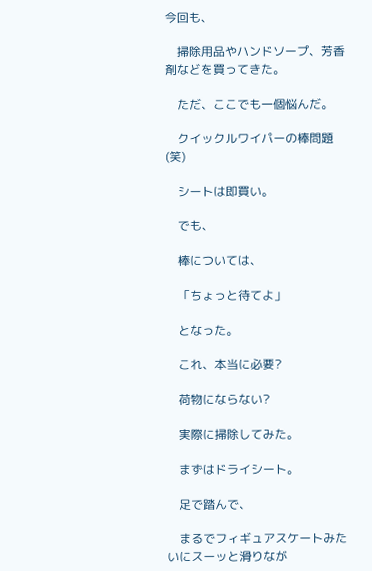今回も、

    掃除用品やハンドソープ、芳香剤などを買ってきた。

    ただ、ここでも一個悩んだ。

    クイックルワイパーの棒問題(笑)

    シートは即買い。

    でも、

    棒については、

    「ちょっと待てよ」

    となった。

    これ、本当に必要?

    荷物にならない?

    実際に掃除してみた。

    まずはドライシート。

    足で踏んで、

    まるでフィギュアスケートみたいにスーッと滑りなが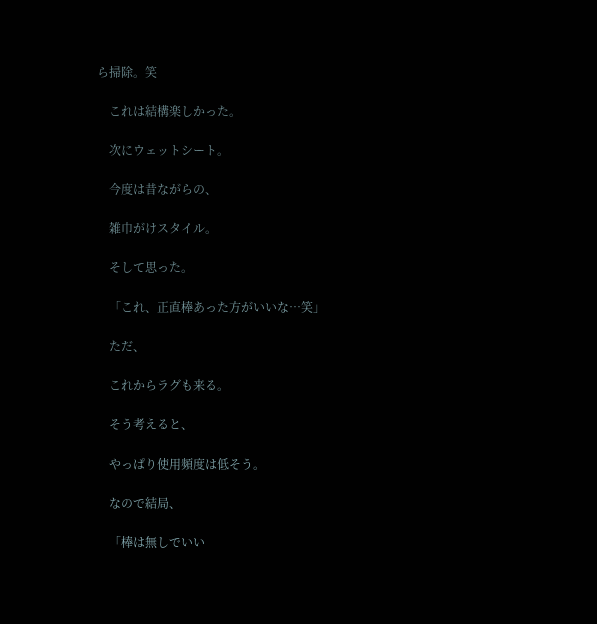ら掃除。笑

    これは結構楽しかった。

    次にウェットシート。

    今度は昔ながらの、

    雑巾がけスタイル。

    そして思った。

    「これ、正直棒あった方がいいな…笑」

    ただ、

    これからラグも来る。

    そう考えると、

    やっぱり使用頻度は低そう。

    なので結局、

    「棒は無しでいい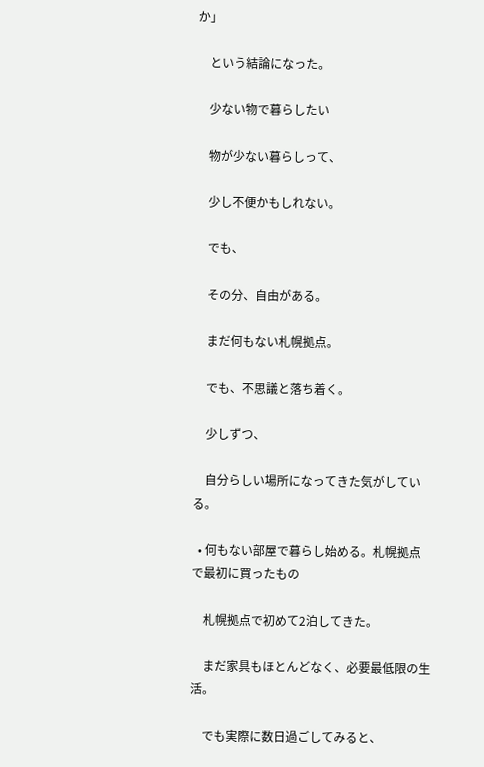か」

    という結論になった。

    少ない物で暮らしたい

    物が少ない暮らしって、

    少し不便かもしれない。

    でも、

    その分、自由がある。

    まだ何もない札幌拠点。

    でも、不思議と落ち着く。

    少しずつ、

    自分らしい場所になってきた気がしている。

  • 何もない部屋で暮らし始める。札幌拠点で最初に買ったもの

    札幌拠点で初めて2泊してきた。

    まだ家具もほとんどなく、必要最低限の生活。

    でも実際に数日過ごしてみると、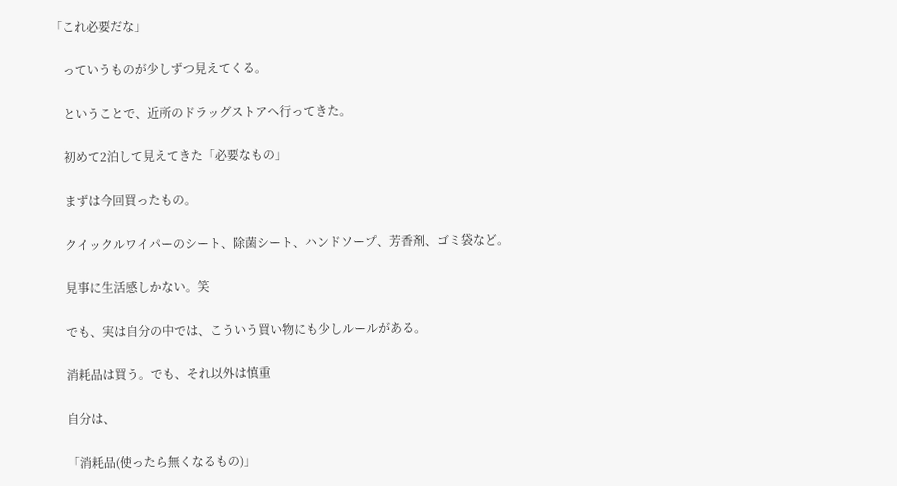「これ必要だな」

    っていうものが少しずつ見えてくる。

    ということで、近所のドラッグストアへ行ってきた。

    初めて2泊して見えてきた「必要なもの」

    まずは今回買ったもの。

    クイックルワイパーのシート、除菌シート、ハンドソープ、芳香剤、ゴミ袋など。

    見事に生活感しかない。笑

    でも、実は自分の中では、こういう買い物にも少しルールがある。

    消耗品は買う。でも、それ以外は慎重

    自分は、

    「消耗品(使ったら無くなるもの)」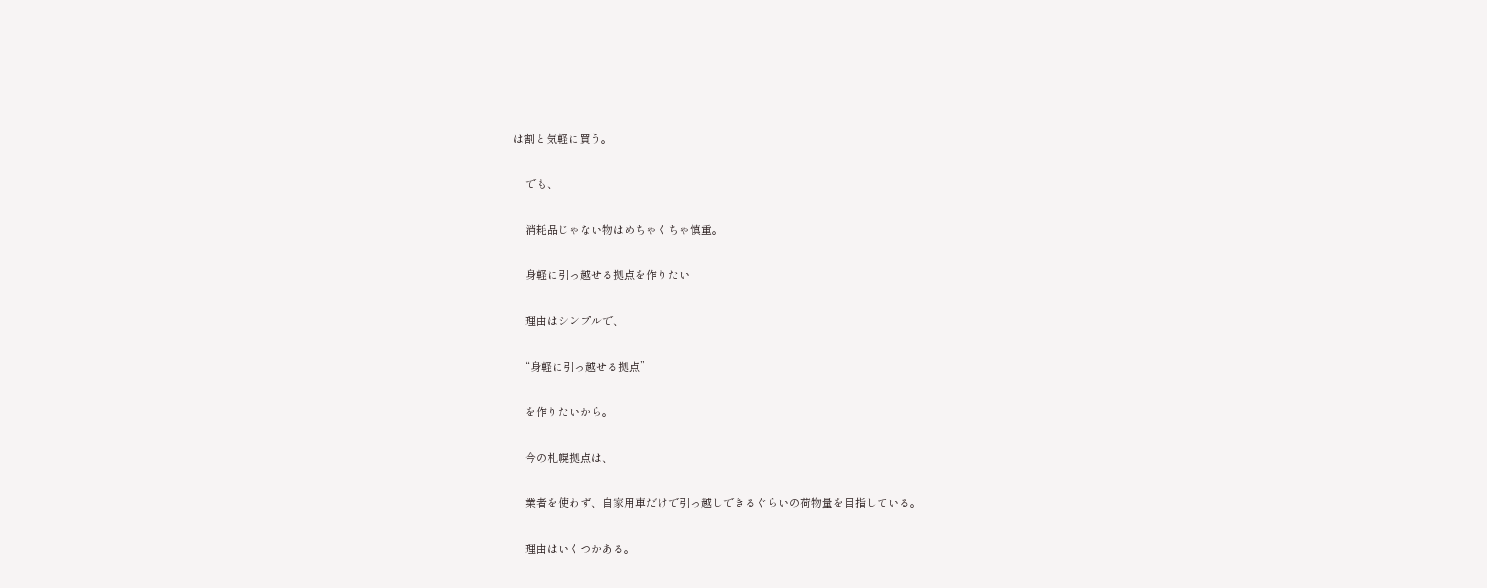は割と気軽に買う。

    でも、

    消耗品じゃない物はめちゃくちゃ慎重。

    身軽に引っ越せる拠点を作りたい

    理由はシンプルで、

    “身軽に引っ越せる拠点”

    を作りたいから。

    今の札幌拠点は、

    業者を使わず、自家用車だけで引っ越しできるぐらいの荷物量を目指している。

    理由はいくつかある。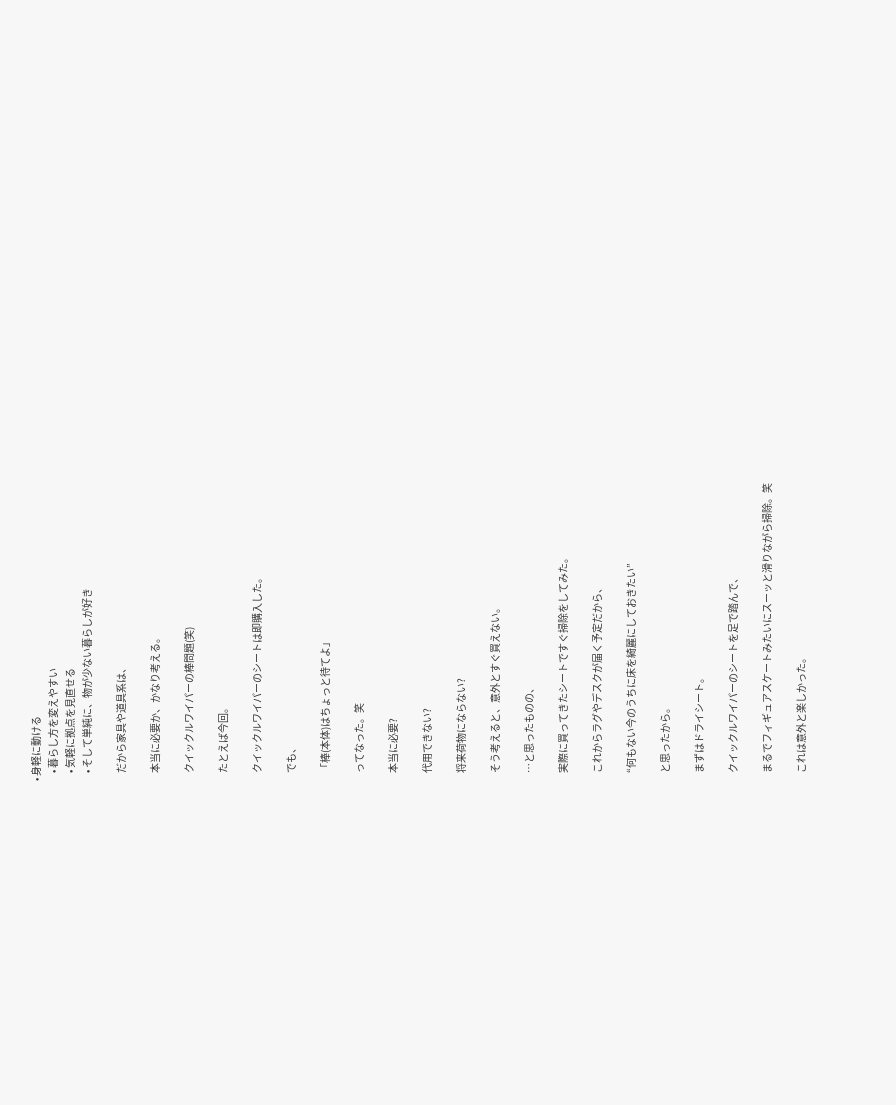• 身軽に動ける
    • 暮らし方を変えやすい
    • 気軽に拠点を見直せる
    • そして単純に、物が少ない暮らしが好き

    だから家具や道具系は、

    本当に必要か、かなり考える。

    クイックルワイパーの棒問題(笑)

    たとえば今回。

    クイックルワイパーのシートは即購入した。

    でも、

    「棒(本体)はちょっと待てよ」

    ってなった。笑

    本当に必要?

    代用できない?

    将来荷物にならない?

    そう考えると、意外とすぐ買えない。

    …と思ったものの、

    実際に買ってきたシートですぐ掃除をしてみた。

    これからラグやデスクが届く予定だから、

    “何もない今のうちに床を綺麗にしておきたい”

    と思ったから。

    まずはドライシート。

    クイックルワイパーのシートを足で踏んで、

    まるでフィギュアスケートみたいにスーッと滑りながら掃除。笑

    これは意外と楽しかった。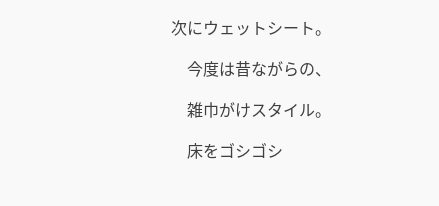次にウェットシート。

    今度は昔ながらの、

    雑巾がけスタイル。

    床をゴシゴシ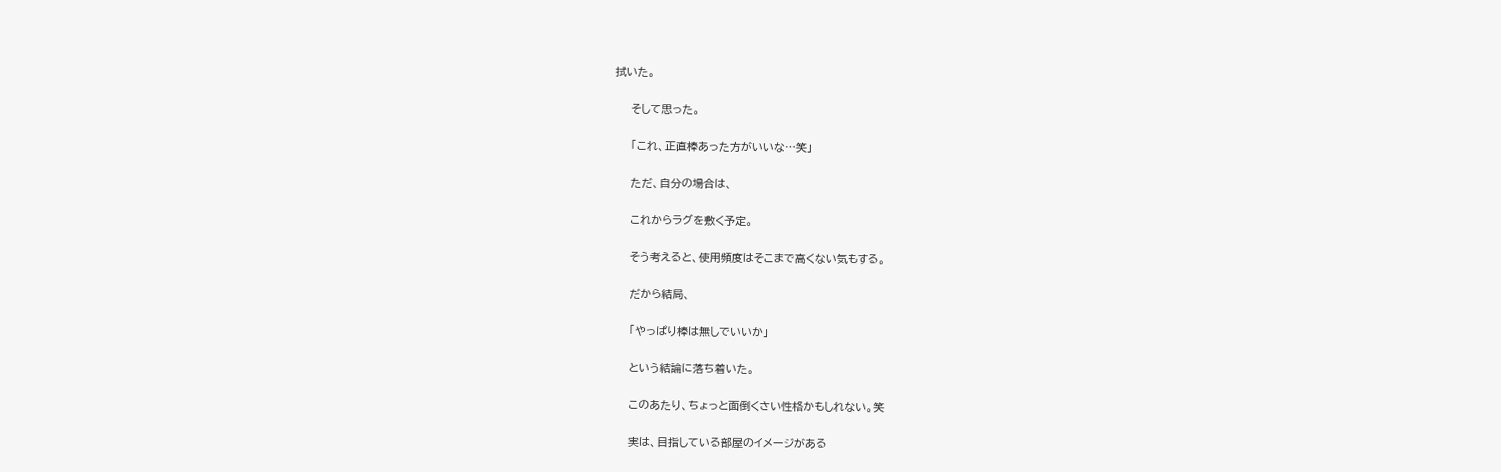拭いた。

    そして思った。

    「これ、正直棒あった方がいいな…笑」

    ただ、自分の場合は、

    これからラグを敷く予定。

    そう考えると、使用頻度はそこまで高くない気もする。

    だから結局、

    「やっぱり棒は無しでいいか」

    という結論に落ち着いた。

    このあたり、ちょっと面倒くさい性格かもしれない。笑

    実は、目指している部屋のイメージがある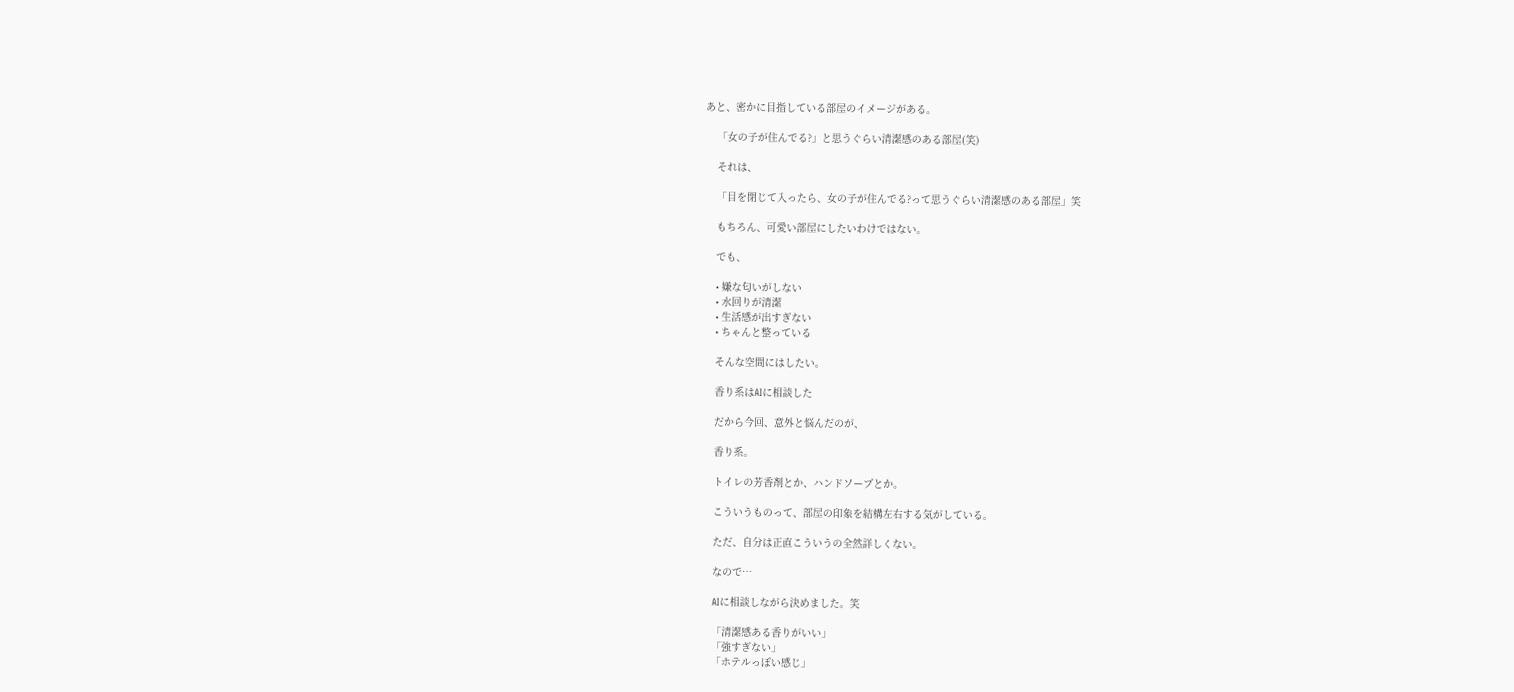あと、密かに目指している部屋のイメージがある。

    「女の子が住んでる?」と思うぐらい清潔感のある部屋(笑)

    それは、

    「目を閉じて入ったら、女の子が住んでる?って思うぐらい清潔感のある部屋」笑

    もちろん、可愛い部屋にしたいわけではない。

    でも、

    • 嫌な匂いがしない
    • 水回りが清潔
    • 生活感が出すぎない
    • ちゃんと整っている

    そんな空間にはしたい。

    香り系はAIに相談した

    だから今回、意外と悩んだのが、

    香り系。

    トイレの芳香剤とか、ハンドソープとか。

    こういうものって、部屋の印象を結構左右する気がしている。

    ただ、自分は正直こういうの全然詳しくない。

    なので…

    AIに相談しながら決めました。笑

    「清潔感ある香りがいい」
    「強すぎない」
    「ホテルっぽい感じ」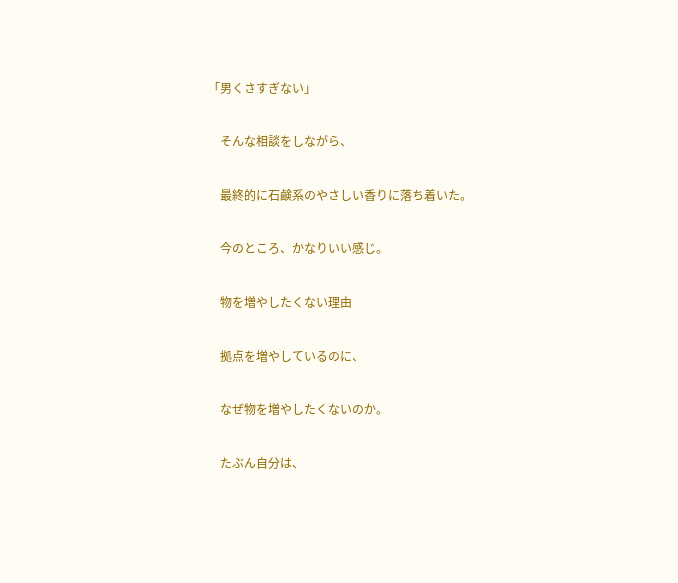「男くさすぎない」

    そんな相談をしながら、

    最終的に石鹸系のやさしい香りに落ち着いた。

    今のところ、かなりいい感じ。

    物を増やしたくない理由

    拠点を増やしているのに、

    なぜ物を増やしたくないのか。

    たぶん自分は、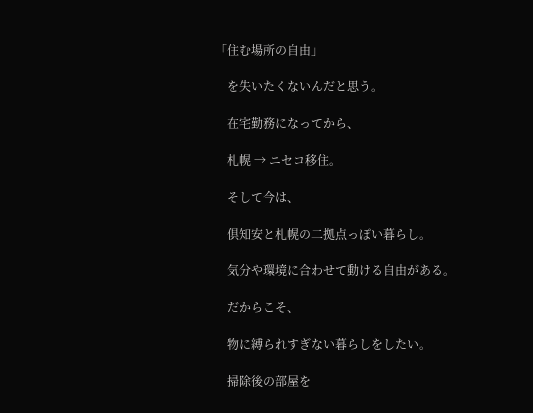「住む場所の自由」

    を失いたくないんだと思う。

    在宅勤務になってから、

    札幌 → ニセコ移住。

    そして今は、

    倶知安と札幌の二拠点っぽい暮らし。

    気分や環境に合わせて動ける自由がある。

    だからこそ、

    物に縛られすぎない暮らしをしたい。

    掃除後の部屋を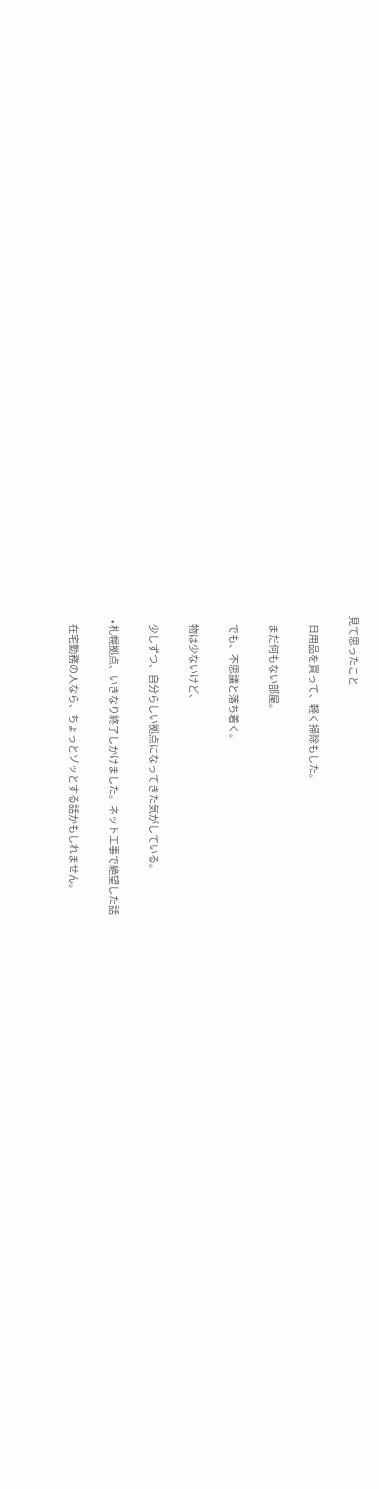見て思ったこと

    日用品を買って、軽く掃除もした。

    まだ何もない部屋。

    でも、不思議と落ち着く。

    物は少ないけど、

    少しずつ、自分らしい拠点になってきた気がしている。

  • 札幌拠点、いきなり終了しかけました。ネット工事で絶望した話

    在宅勤務の人なら、ちょっとゾッとする話かもしれません。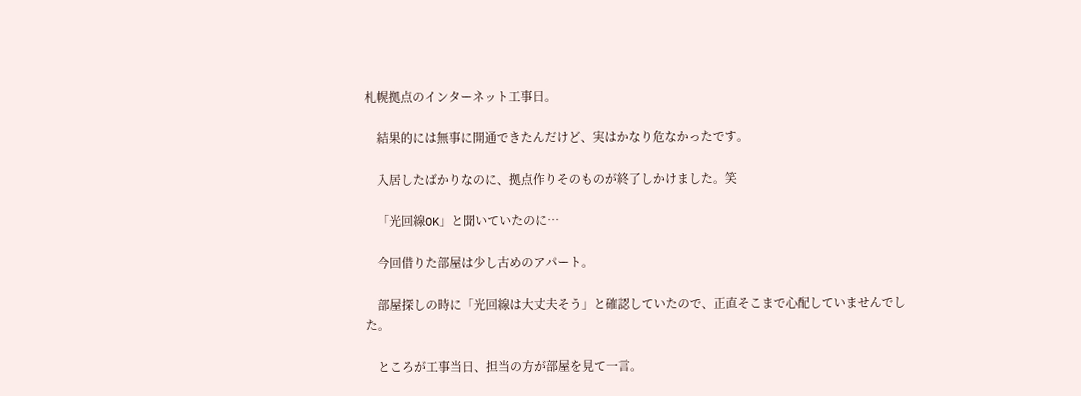札幌拠点のインターネット工事日。

    結果的には無事に開通できたんだけど、実はかなり危なかったです。

    入居したばかりなのに、拠点作りそのものが終了しかけました。笑

    「光回線OK」と聞いていたのに…

    今回借りた部屋は少し古めのアパート。

    部屋探しの時に「光回線は大丈夫そう」と確認していたので、正直そこまで心配していませんでした。

    ところが工事当日、担当の方が部屋を見て一言。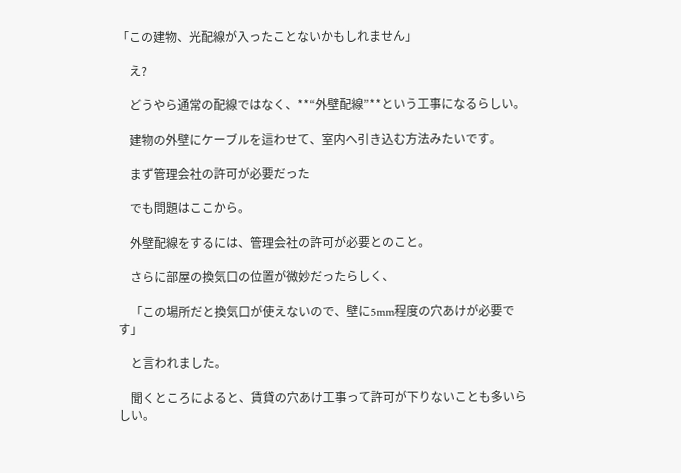「この建物、光配線が入ったことないかもしれません」

    え?

    どうやら通常の配線ではなく、**“外壁配線”**という工事になるらしい。

    建物の外壁にケーブルを這わせて、室内へ引き込む方法みたいです。

    まず管理会社の許可が必要だった

    でも問題はここから。

    外壁配線をするには、管理会社の許可が必要とのこと。

    さらに部屋の換気口の位置が微妙だったらしく、

    「この場所だと換気口が使えないので、壁に5mm程度の穴あけが必要です」

    と言われました。

    聞くところによると、賃貸の穴あけ工事って許可が下りないことも多いらしい。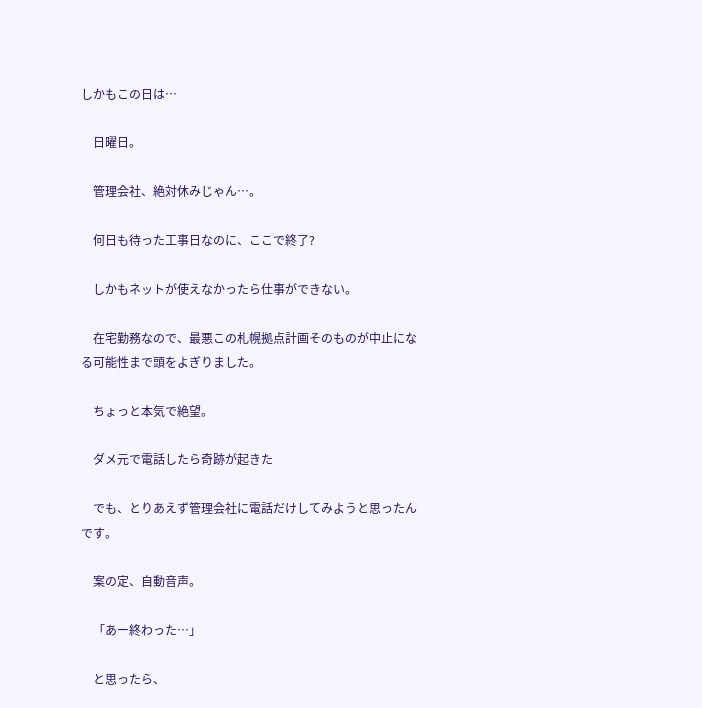しかもこの日は…

    日曜日。

    管理会社、絶対休みじゃん…。

    何日も待った工事日なのに、ここで終了?

    しかもネットが使えなかったら仕事ができない。

    在宅勤務なので、最悪この札幌拠点計画そのものが中止になる可能性まで頭をよぎりました。

    ちょっと本気で絶望。

    ダメ元で電話したら奇跡が起きた

    でも、とりあえず管理会社に電話だけしてみようと思ったんです。

    案の定、自動音声。

    「あー終わった…」

    と思ったら、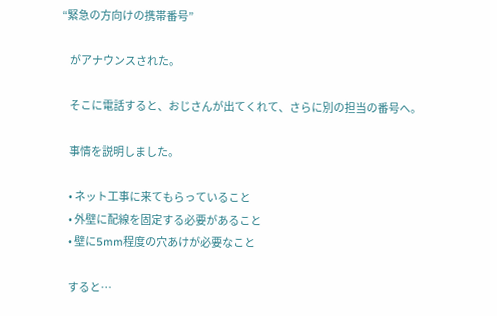“緊急の方向けの携帯番号”

    がアナウンスされた。

    そこに電話すると、おじさんが出てくれて、さらに別の担当の番号へ。

    事情を説明しました。

    • ネット工事に来てもらっていること
    • 外壁に配線を固定する必要があること
    • 壁に5mm程度の穴あけが必要なこと

    すると…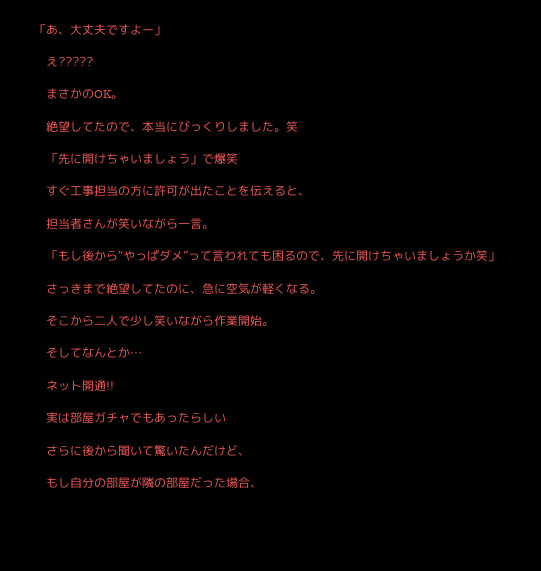「あ、大丈夫ですよー」

    え?????

    まさかのOK。

    絶望してたので、本当にびっくりしました。笑

    「先に開けちゃいましょう」で爆笑

    すぐ工事担当の方に許可が出たことを伝えると、

    担当者さんが笑いながら一言。

    「もし後から“やっぱダメ”って言われても困るので、先に開けちゃいましょうか笑」

    さっきまで絶望してたのに、急に空気が軽くなる。

    そこから二人で少し笑いながら作業開始。

    そしてなんとか…

    ネット開通!!

    実は部屋ガチャでもあったらしい

    さらに後から聞いて驚いたんだけど、

    もし自分の部屋が隣の部屋だった場合、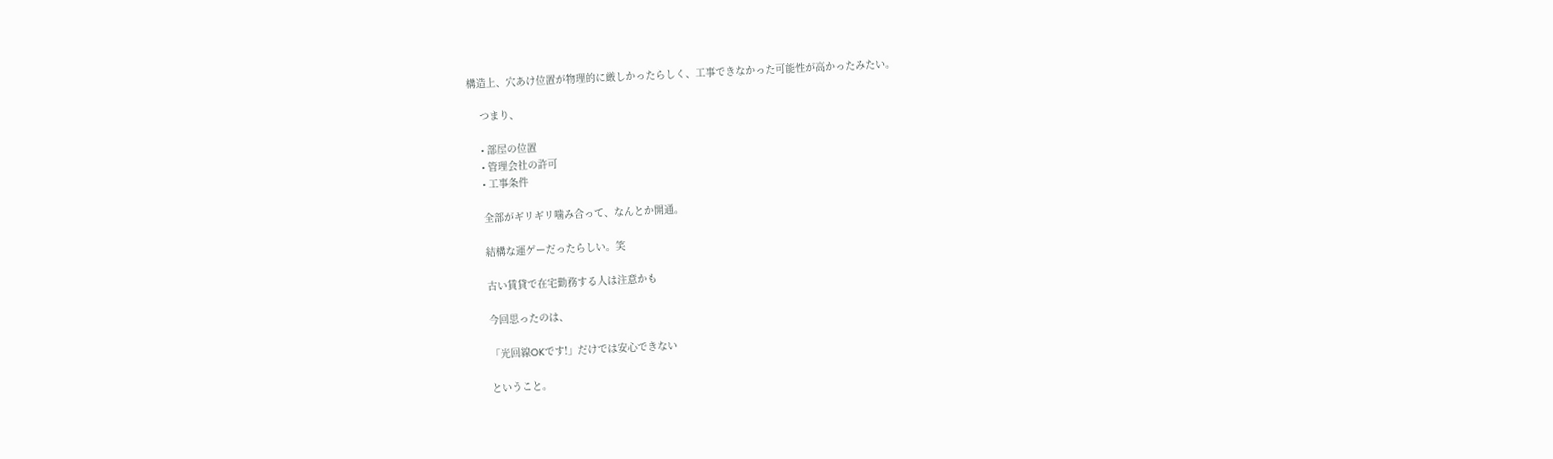構造上、穴あけ位置が物理的に厳しかったらしく、工事できなかった可能性が高かったみたい。

    つまり、

    • 部屋の位置
    • 管理会社の許可
    • 工事条件

    全部がギリギリ噛み合って、なんとか開通。

    結構な運ゲーだったらしい。笑

    古い賃貸で在宅勤務する人は注意かも

    今回思ったのは、

    「光回線OKです!」だけでは安心できない

    ということ。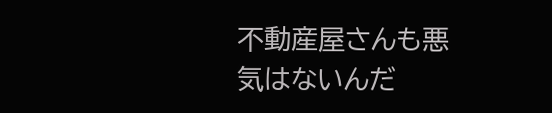不動産屋さんも悪気はないんだ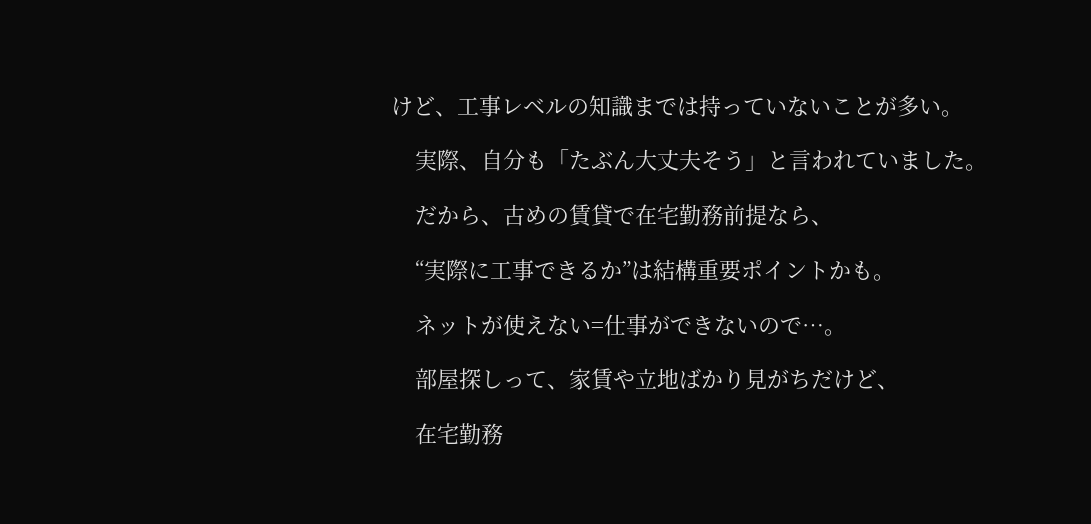けど、工事レベルの知識までは持っていないことが多い。

    実際、自分も「たぶん大丈夫そう」と言われていました。

    だから、古めの賃貸で在宅勤務前提なら、

    “実際に工事できるか”は結構重要ポイントかも。

    ネットが使えない=仕事ができないので…。

    部屋探しって、家賃や立地ばかり見がちだけど、

    在宅勤務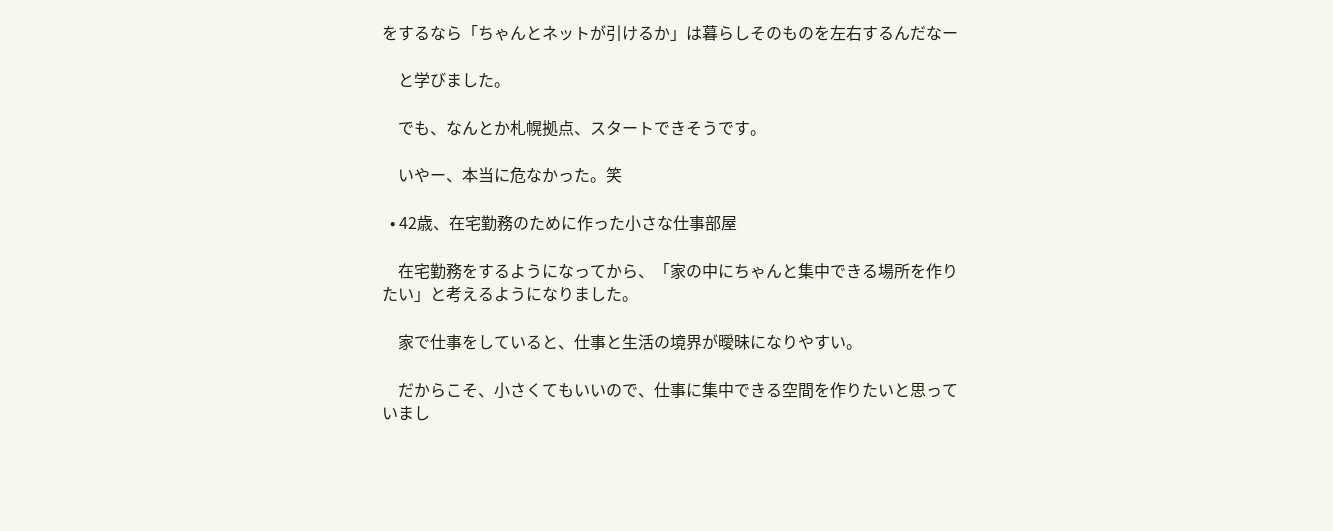をするなら「ちゃんとネットが引けるか」は暮らしそのものを左右するんだなー

    と学びました。

    でも、なんとか札幌拠点、スタートできそうです。

    いやー、本当に危なかった。笑

  • 42歳、在宅勤務のために作った小さな仕事部屋

    在宅勤務をするようになってから、「家の中にちゃんと集中できる場所を作りたい」と考えるようになりました。

    家で仕事をしていると、仕事と生活の境界が曖昧になりやすい。

    だからこそ、小さくてもいいので、仕事に集中できる空間を作りたいと思っていまし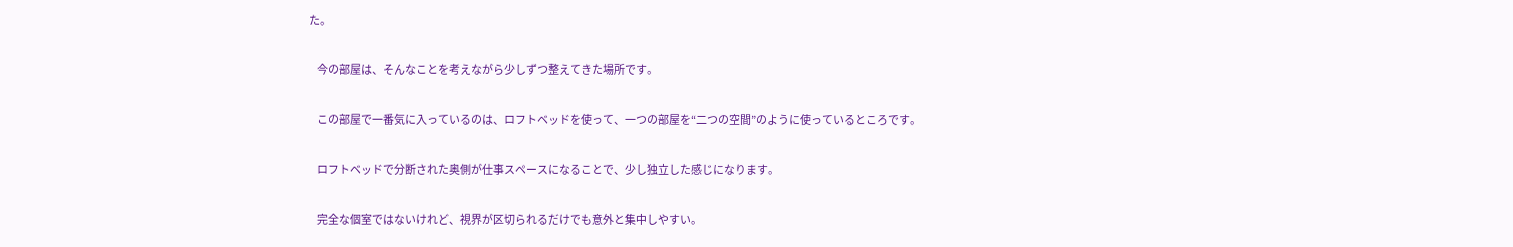た。

    今の部屋は、そんなことを考えながら少しずつ整えてきた場所です。

    この部屋で一番気に入っているのは、ロフトベッドを使って、一つの部屋を“二つの空間”のように使っているところです。

    ロフトベッドで分断された奥側が仕事スペースになることで、少し独立した感じになります。

    完全な個室ではないけれど、視界が区切られるだけでも意外と集中しやすい。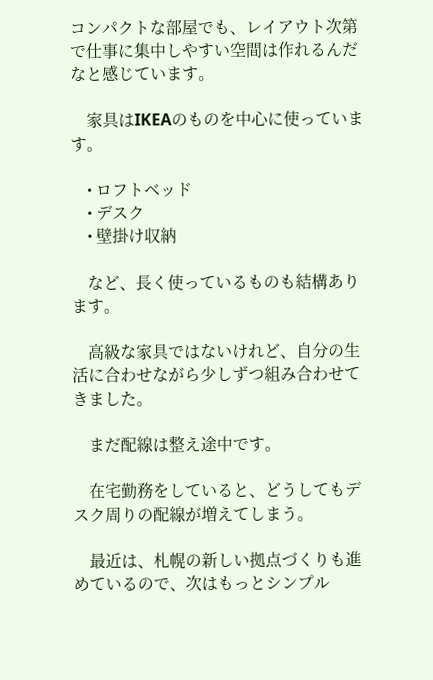コンパクトな部屋でも、レイアウト次第で仕事に集中しやすい空間は作れるんだなと感じています。

    家具はIKEAのものを中心に使っています。

    • ロフトベッド
    • デスク
    • 壁掛け収納

    など、長く使っているものも結構あります。

    高級な家具ではないけれど、自分の生活に合わせながら少しずつ組み合わせてきました。

    まだ配線は整え途中です。

    在宅勤務をしていると、どうしてもデスク周りの配線が増えてしまう。

    最近は、札幌の新しい拠点づくりも進めているので、次はもっとシンプル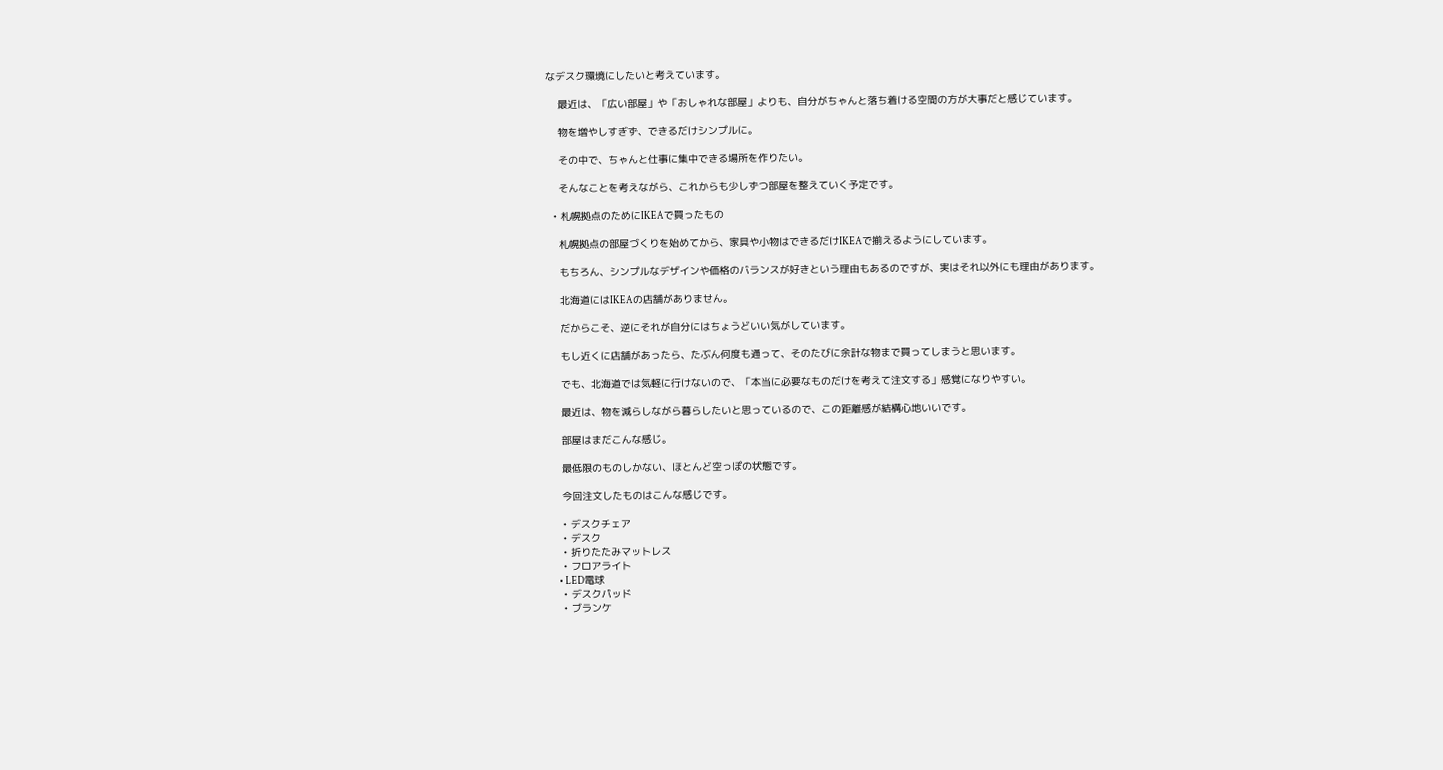なデスク環境にしたいと考えています。

    最近は、「広い部屋」や「おしゃれな部屋」よりも、自分がちゃんと落ち着ける空間の方が大事だと感じています。

    物を増やしすぎず、できるだけシンプルに。

    その中で、ちゃんと仕事に集中できる場所を作りたい。

    そんなことを考えながら、これからも少しずつ部屋を整えていく予定です。

  • 札幌拠点のためにIKEAで買ったもの

    札幌拠点の部屋づくりを始めてから、家具や小物はできるだけIKEAで揃えるようにしています。

    もちろん、シンプルなデザインや価格のバランスが好きという理由もあるのですが、実はそれ以外にも理由があります。

    北海道にはIKEAの店舗がありません。

    だからこそ、逆にそれが自分にはちょうどいい気がしています。

    もし近くに店舗があったら、たぶん何度も通って、そのたびに余計な物まで買ってしまうと思います。

    でも、北海道では気軽に行けないので、「本当に必要なものだけを考えて注文する」感覚になりやすい。

    最近は、物を減らしながら暮らしたいと思っているので、この距離感が結構心地いいです。

    部屋はまだこんな感じ。

    最低限のものしかない、ほとんど空っぽの状態です。

    今回注文したものはこんな感じです。

    • デスクチェア
    • デスク
    • 折りたたみマットレス
    • フロアライト
    • LED電球
    • デスクパッド
    • ブランケ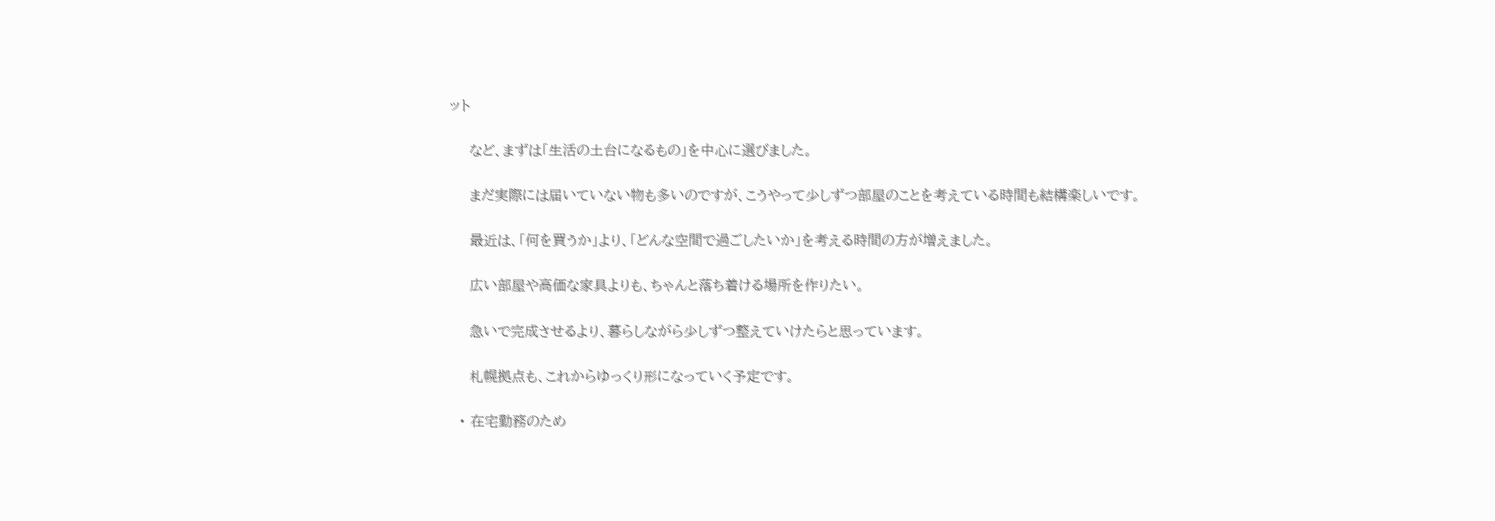ット

    など、まずは「生活の土台になるもの」を中心に選びました。

    まだ実際には届いていない物も多いのですが、こうやって少しずつ部屋のことを考えている時間も結構楽しいです。

    最近は、「何を買うか」より、「どんな空間で過ごしたいか」を考える時間の方が増えました。

    広い部屋や高価な家具よりも、ちゃんと落ち着ける場所を作りたい。

    急いで完成させるより、暮らしながら少しずつ整えていけたらと思っています。

    札幌拠点も、これからゆっくり形になっていく予定です。

  • 在宅勤務のため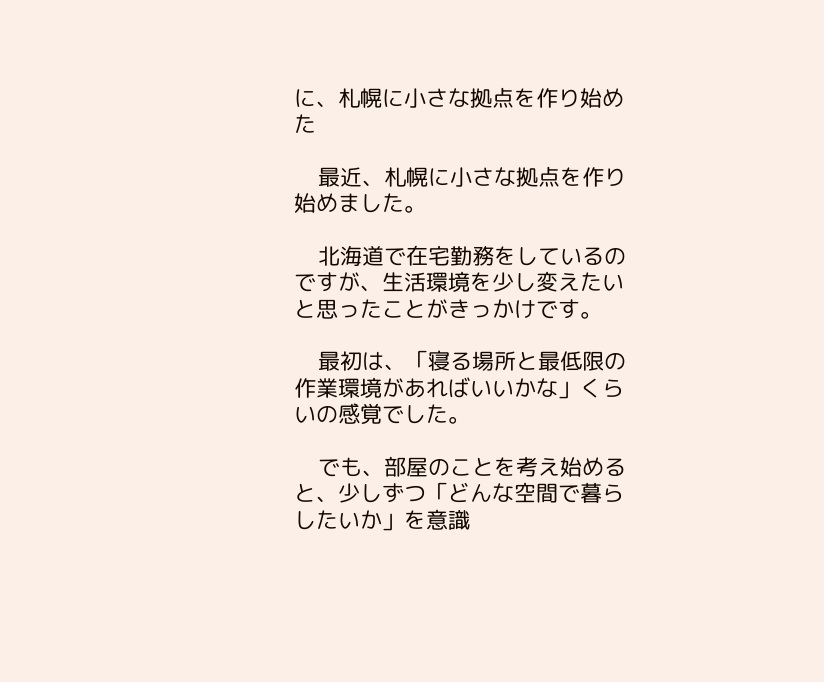に、札幌に小さな拠点を作り始めた

    最近、札幌に小さな拠点を作り始めました。

    北海道で在宅勤務をしているのですが、生活環境を少し変えたいと思ったことがきっかけです。

    最初は、「寝る場所と最低限の作業環境があればいいかな」くらいの感覚でした。

    でも、部屋のことを考え始めると、少しずつ「どんな空間で暮らしたいか」を意識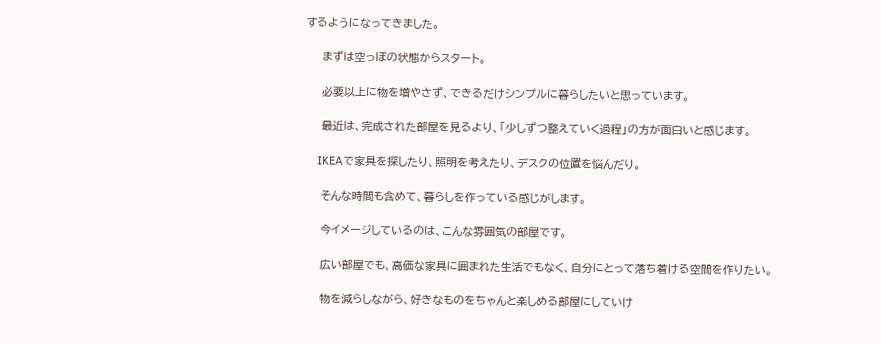するようになってきました。

    まずは空っぽの状態からスタート。

    必要以上に物を増やさず、できるだけシンプルに暮らしたいと思っています。

    最近は、完成された部屋を見るより、「少しずつ整えていく過程」の方が面白いと感じます。

    IKEAで家具を探したり、照明を考えたり、デスクの位置を悩んだり。

    そんな時間も含めて、暮らしを作っている感じがします。

    今イメージしているのは、こんな雰囲気の部屋です。

    広い部屋でも、高価な家具に囲まれた生活でもなく、自分にとって落ち着ける空間を作りたい。

    物を減らしながら、好きなものをちゃんと楽しめる部屋にしていけ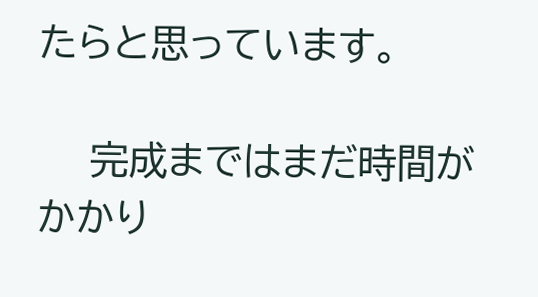たらと思っています。

    完成まではまだ時間がかかり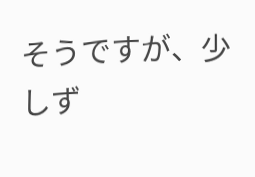そうですが、少しず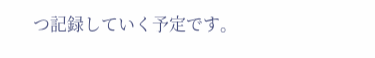つ記録していく予定です。